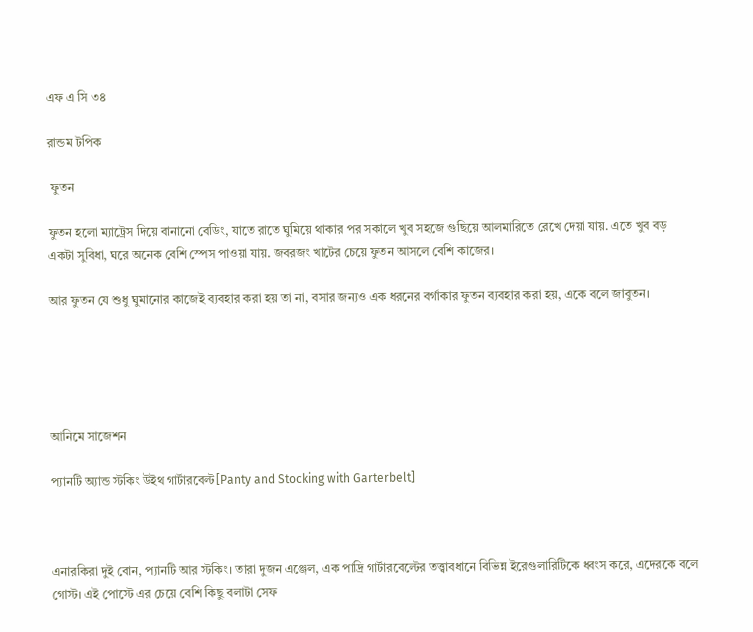এফ এ সি ৩৪

রান্ডম টপিক

 ফুতন

ফুতন হলো ম্যাট্রেস দিয়ে বানানো বেডিং, যাতে রাতে ঘুমিয়ে থাকার পর সকালে খুব সহজে গুছিয়ে আলমারিতে রেখে দেয়া যায়. এতে খুব বড় একটা সুবিধা, ঘরে অনেক বেশি স্পেস পাওয়া যায়. জবরজং খাটের চেয়ে ফুতন আসলে বেশি কাজের।

আর ফুতন যে শুধু ঘুমানোর কাজেই ব্যবহার করা হয় তা না, বসার জন্যও এক ধরনের বর্গাকার ফুতন ব্যবহার করা হয়, একে বলে জাবুতন।





আনিমে সাজেশন

প্যানটি অ্যান্ড স্টকিং উইথ গার্টারবেল্ট[Panty and Stocking with Garterbelt]



এনারকিরা দুই বোন, প্যানটি আর স্টকিং। তারা দুজন এঞ্জেল, এক পাদ্রি গার্টারবেল্টের তত্ত্বাবধানে বিভিন্ন ইরেগুলারিটিকে ধ্বংস করে, এদেরকে বলে গোস্ট। এই পোস্টে এর চেয়ে বেশি কিছু বলাটা সেফ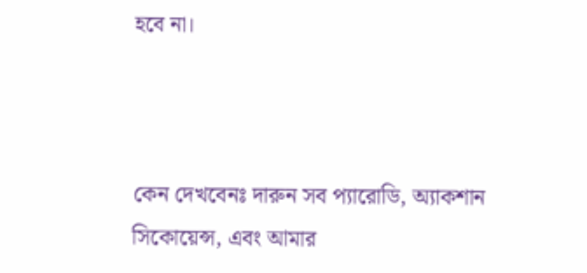হবে না।



কেন দেখবেনঃ দারুন সব প্যারোডি, অ্যাকশান সিকোয়েন্স, এবং আমার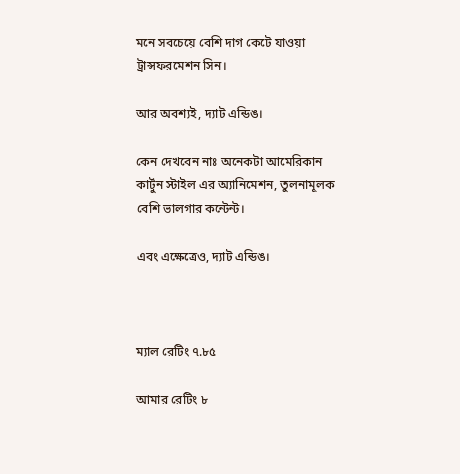মনে সবচেয়ে বেশি দাগ কেটে যাওয়া ট্রান্সফরমেশন সিন।

আর অবশ্যই, দ্যাট এন্ডিঙ।

কেন দেখবেন নাঃ অনেকটা আমেরিকান কার্টুন স্টাইল এর অ্যানিমেশন, তুলনামূলক বেশি ভালগার কন্টেন্ট।

এবং এক্ষেত্রেও, দ্যাট এন্ডিঙ।



ম্যাল রেটিং ৭.৮৫

আমার রেটিং ৮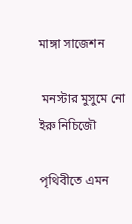মাঙ্গা সাজেশন

 মনস্টার মুসুমে নো ইরু নিচিজৌ

পৃথিবীতে এমন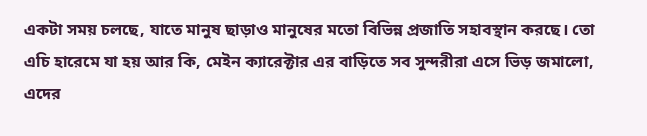একটা সময় চলছে, যাতে মানুষ ছাড়াও মানুষের মতো বিভিন্ন প্রজাতি সহাবস্থান করছে। তো এচি হারেমে যা হয় আর কি, মেইন ক্যারেক্টার এর বাড়িতে সব সুন্দরীরা এসে ভিড় জমালো, এদের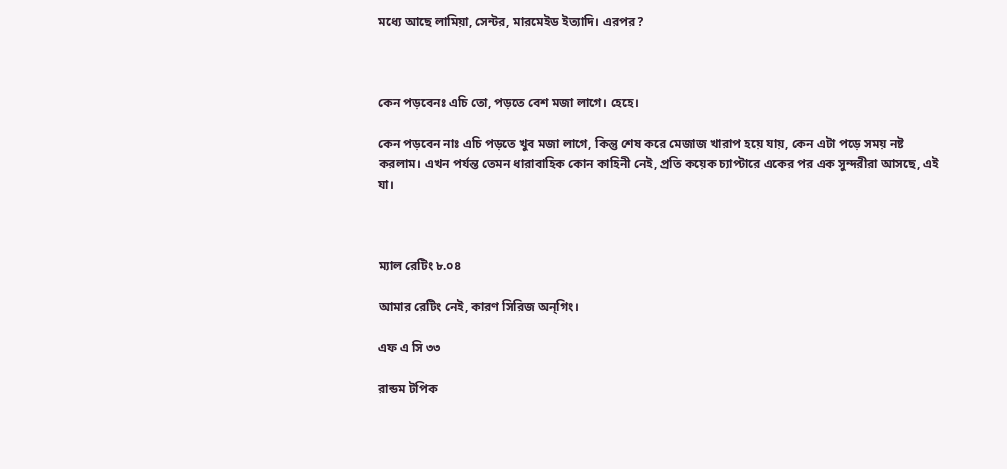মধ্যে আছে লামিয়া, সেন্টর, মারমেইড ইত্যাদি। এরপর?



কেন পড়বেনঃ এচি তো, পড়তে বেশ মজা লাগে। হেহে।

কেন পড়বেন নাঃ এচি পড়তে খুব মজা লাগে, কিন্তু শেষ করে মেজাজ খারাপ হয়ে যায়, কেন এটা পড়ে সময় নষ্ট করলাম। এখন পর্যন্ত তেমন ধারাবাহিক কোন কাহিনী নেই, প্রতি কয়েক চ্যাপ্টারে একের পর এক সুন্দরীরা আসছে, এই যা।



ম্যাল রেটিং ৮.০৪

আমার রেটিং নেই, কারণ সিরিজ অন্গিং।

এফ এ সি ৩৩

রান্ডম টপিক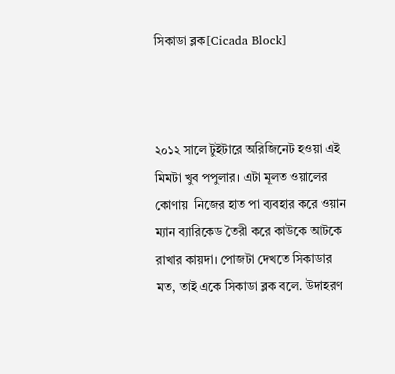সিকাডা ব্লক[Cicada Block]



২০১২ সালে টুইটারে অরিজিনেট হওয়া এই মিমটা খুব পপুলার। এটা মূলত ওয়ালের কোণায়  নিজের হাত পা ব্যবহার করে ওয়ান ম্যান ব্যারিকেড তৈরী করে কাউকে আটকে রাখার কায়দা। পোজটা দেখতে সিকাডার মত, তাই একে সিকাডা ব্লক বলে. উদাহরণ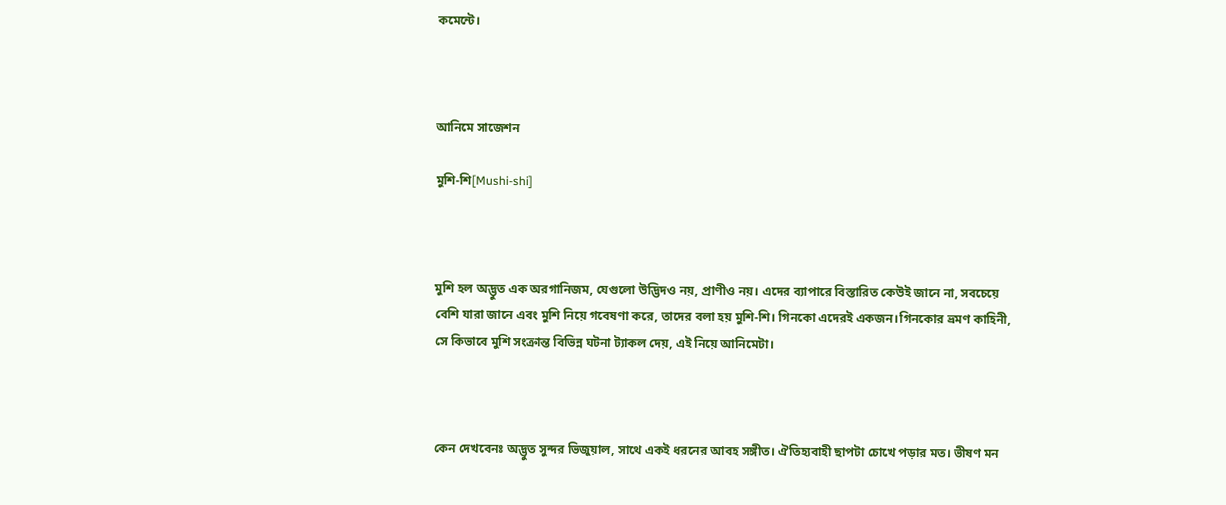কমেন্টে।



আনিমে সাজেশন

মুশি-শি[Mushi-shi]



মুশি হল অদ্ভুত এক অরগানিজম, যেগুলো উদ্ভিদও নয়, প্রাণীও নয়। এদের ব্যাপারে বিস্তারিত কেউই জানে না, সবচেয়ে বেশি যারা জানে এবং মুশি নিয়ে গবেষণা করে, তাদের বলা হয় মুশি-শি। গিনকো এদেরই একজন।গিনকোর ভ্রমণ কাহিনী, সে কিভাবে মুশি সংক্রান্ত বিভিন্ন ঘটনা ট্যাকল দেয়, এই নিয়ে আনিমেটা।



কেন দেখবেনঃ অদ্ভুত সুন্দর ভিজুয়াল, সাথে একই ধরনের আবহ সঙ্গীত। ঐতিহ্যবাহী ছাপটা চোখে পড়ার মত। ভীষণ মন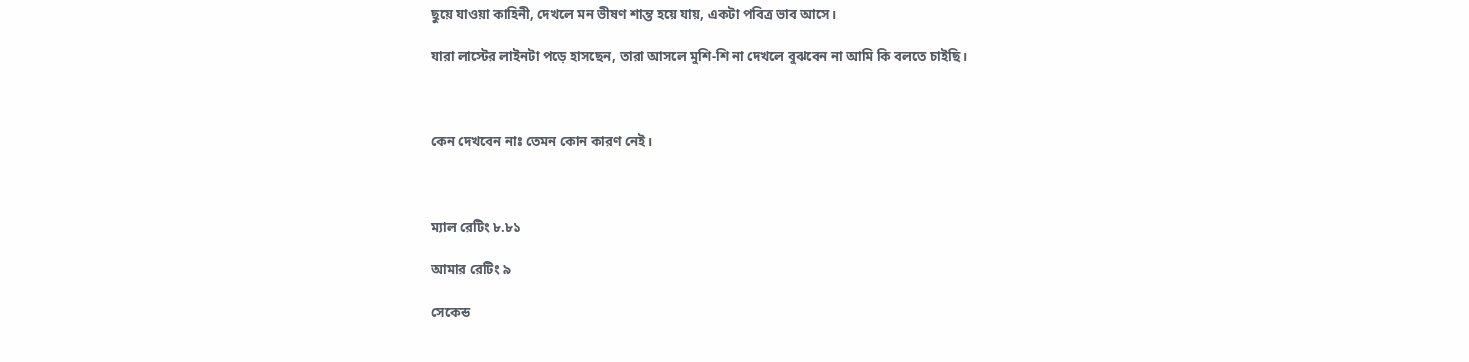ছুয়ে যাওয়া কাহিনী, দেখলে মন ভীষণ শান্ত হয়ে যায়, একটা পবিত্র ভাব আসে।

যারা লাস্টের লাইনটা পড়ে হাসছেন, তারা আসলে মুশি-শি না দেখলে বুঝবেন না আমি কি বলতে চাইছি।



কেন দেখবেন নাঃ তেমন কোন কারণ নেই।



ম্যাল রেটিং ৮.৮১

আমার রেটিং ৯

সেকেন্ড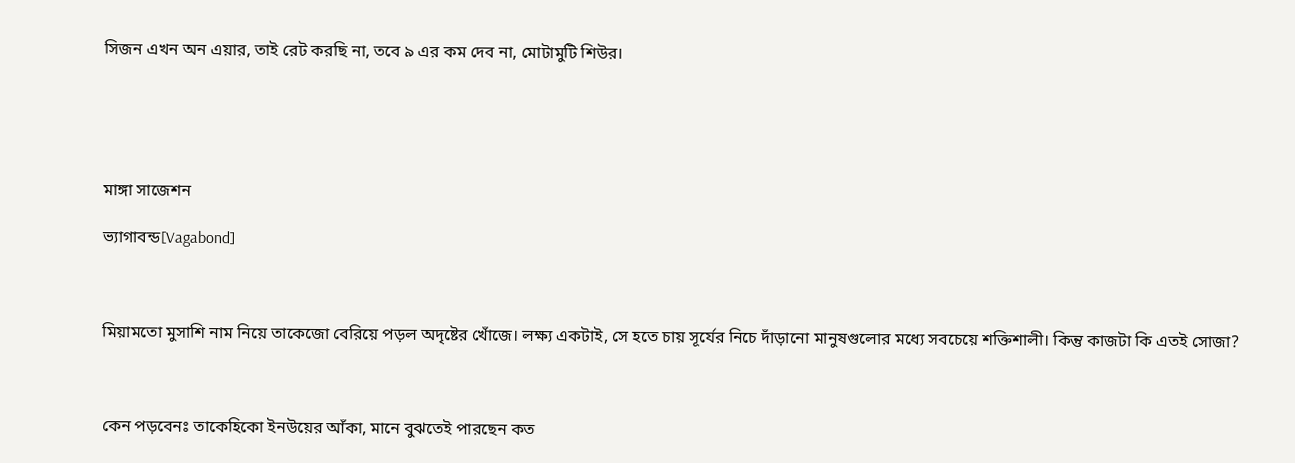সিজন এখন অন এয়ার, তাই রেট করছি না, তবে ৯ এর কম দেব না, মোটামুটি শিউর।





মাঙ্গা সাজেশন

ভ্যাগাবন্ড[Vagabond]



মিয়ামতো মুসাশি নাম নিয়ে তাকেজো বেরিয়ে পড়ল অদৃষ্টের খোঁজে। লক্ষ্য একটাই, সে হতে চায় সূর্যের নিচে দাঁড়ানো মানুষগুলোর মধ্যে সবচেয়ে শক্তিশালী। কিন্তু কাজটা কি এতই সোজা?



কেন পড়বেনঃ তাকেহিকো ইনউয়ের আঁকা, মানে বুঝতেই পারছেন কত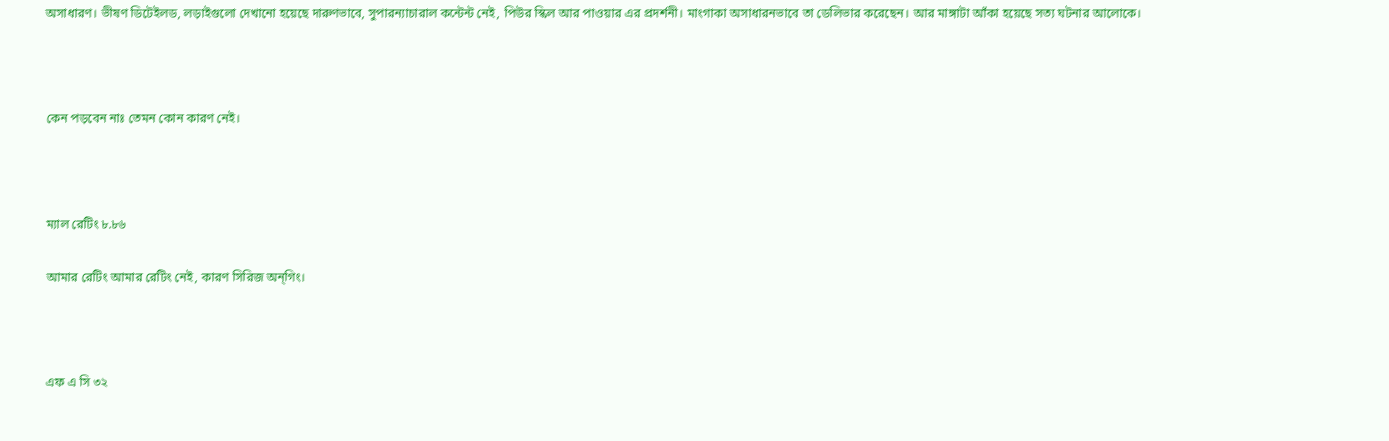অসাধারণ। ভীষণ ডিটেইলড, লড়াইগুলো দেখানো হয়েছে দারুণভাবে, সুপারন্যাচারাল কন্টেন্ট নেই, পিউর স্কিল আর পাওয়ার এর প্রদর্শনী। মাংগাকা অসাধারনভাবে তা ডেলিভার করেছেন। আর মাঙ্গাটা আঁকা হয়েছে সত্য ঘটনার আলোকে।



কেন পড়বেন নাঃ তেমন কোন কারণ নেই।



ম্যাল রেটিং ৮.৮৬

আমার রেটিং আমার রেটিং নেই, কারণ সিরিজ অন্গিং।



এফ এ সি ৩২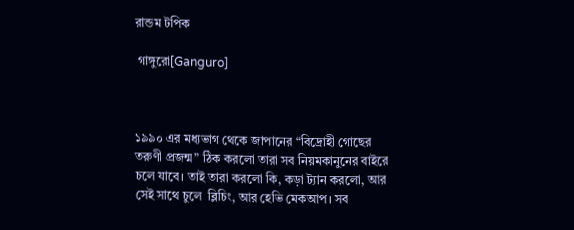রান্ডম টপিক

 গাঙ্গুরো[Ganguro]



১৯৯০ এর মধ্যভাগ থেকে জাপানের “বিদ্রোহী গোছের তরুণী প্রজন্ম” ঠিক করলো তারা সব নিয়মকানুনের বাইরে চলে যাবে। তাই তারা করলো কি, কড়া ট্যান করলো, আর সেই সাথে চুলে  ব্লিচিং, আর হেভি মেকআপ। সব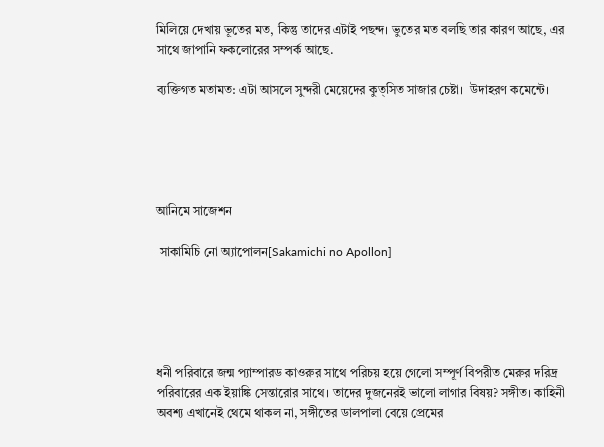মিলিয়ে দেখায় ভূতের মত, কিন্তু তাদের এটাই পছন্দ। ভুতের মত বলছি তার কারণ আছে, এর সাথে জাপানি ফকলোরের সম্পর্ক আছে.

ব্যক্তিগত মতামত: এটা আসলে সুন্দরী মেয়েদের কুত্সিত সাজার চেষ্টা।  উদাহরণ কমেন্টে।





আনিমে সাজেশন

 সাকামিচি নো অ্যাপোলন[Sakamichi no Apollon]





ধনী পরিবারে জন্ম প্যাম্পারড কাওরুর সাথে পরিচয় হয়ে গেলো সম্পূর্ণ বিপরীত মেরুর দরিদ্র পরিবারের এক ইয়াঙ্কি সেন্তারোর সাথে। তাদের দুজনেরই ভালো লাগার বিষয়? সঙ্গীত। কাহিনী অবশ্য এখানেই থেমে থাকল না, সঙ্গীতের ডালপালা বেয়ে প্রেমের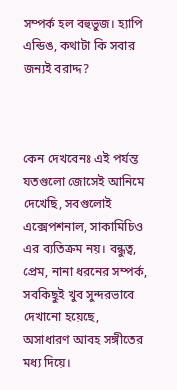সম্পর্ক হল বহুভুজ। হ্যাপি এন্ডিঙ, কথাটা কি সবার জন্যই বরাদ্দ?



কেন দেখবেনঃ এই পর্যন্ত যতগুলো জোসেই আনিমে দেখেছি, সবগুলোই এক্সেপশনাল, সাকামিচিও এর ব্যতিক্রম নয়। বন্ধুত্ব, প্রেম, নানা ধরনের সম্পর্ক, সবকিছুই খুব সুন্দরভাবে দেখানো হয়েছে, অসাধারণ আবহ সঙ্গীতের মধ্য দিয়ে।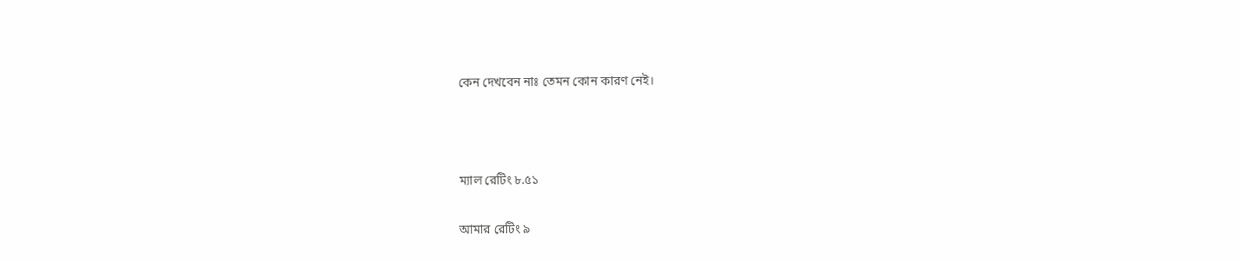কেন দেখবেন নাঃ তেমন কোন কারণ নেই।



ম্যাল রেটিং ৮.৫১

আমার রেটিং ৯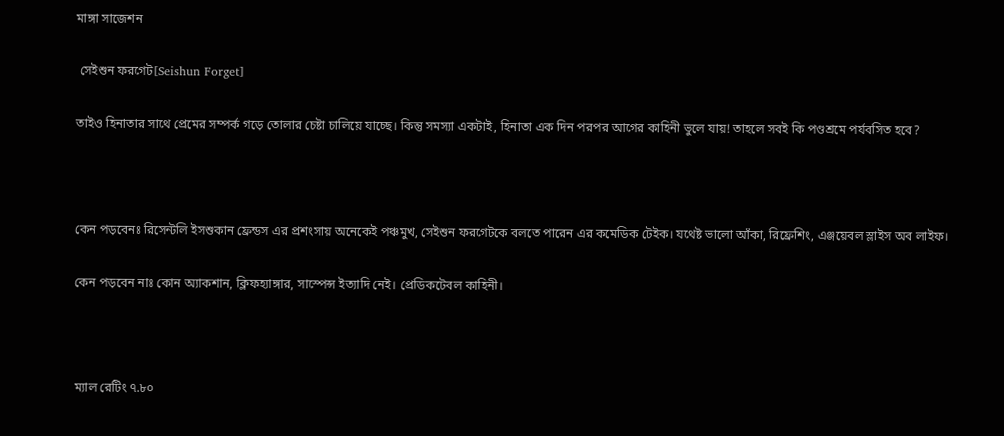মাঙ্গা সাজেশন

 সেইশুন ফরগেট[Seishun Forget]

তাইও হিনাতার সাথে প্রেমের সম্পর্ক গড়ে তোলার চেষ্টা চালিয়ে যাচ্ছে। কিন্তু সমস্যা একটাই, হিনাতা এক দিন পরপর আগের কাহিনী ভুলে যায়! তাহলে সবই কি পণ্ডশ্রমে পর্যবসিত হবে?



কেন পড়বেনঃ রিসেন্টলি ইসশুকান ফ্রেন্ডস এর প্রশংসায় অনেকেই পঞ্চমুখ, সেইশুন ফরগেটকে বলতে পারেন এর কমেডিক টেইক। যথেষ্ট ভালো আঁকা, রিফ্রেশিং, এঞ্জয়েবল স্লাইস অব লাইফ।

কেন পড়বেন নাঃ কোন অ্যাকশান, ক্লিফহ্যাঙ্গার, সাস্পেন্স ইত্যাদি নেই। প্রেডিকটেবল কাহিনী।



ম্যাল রেটিং ৭.৮০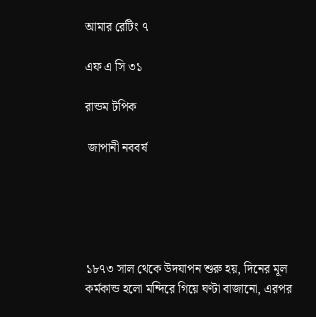আমার রেটিং ৭

এফ এ সি ৩১

রান্ডম টপিক

 জাপানী নববর্ষ





১৮৭৩ সাল থেকে উদযাপন শুরু হয়, দিনের মূল কর্মকান্ড হলো মন্দিরে গিয়ে ঘণ্টা বাজানো, এরপর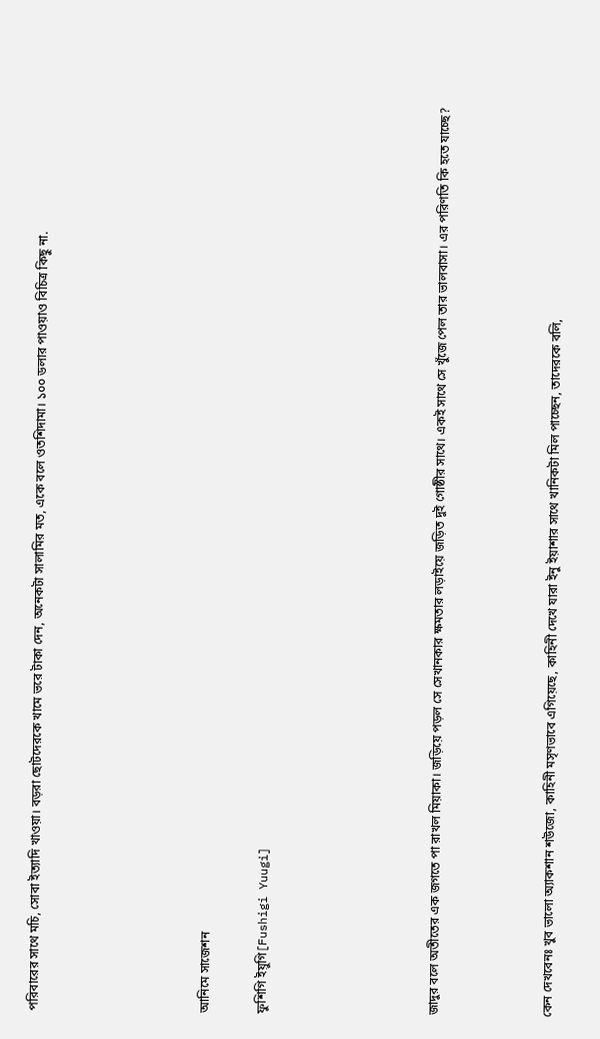পরিবারের সাথে মচি, সোবা ইত্যাদি খাওয়া। বড়রা ছোটদেরকে খামে ভরে টাকা দেন, অনেকটা সালামির মত, একে বলে ওতশিদামা। ১০০ ডলার পাওয়াও বিচিত্র কিছু না.





আনিমে সাজেশন

ফুশিগি ইয়ুগি[Fushigi Yuugi]





জাদুর বলে অতীতের এক জগতে পা রাখল মিয়াকা। জড়িয়ে পড়ল সে সেখানকার ক্ষমতার লড়াইয়ে জড়িত দুই গোষ্ঠীর সাথে। একই সাথে সে খুঁজে পেল তার ভালবাসা। এর পরিণতি কি হতে যাচ্ছে?



কেন দেখবেনঃ খুব ভালো অ্যাকশান শউজো, কাহিনী মসৃণভাবে এগিয়েছে, কাহিনী দেখে যারা ইনু ইয়াশার সাথে খানিকটা মিল পাচ্ছেন, তাদেরকে বলি,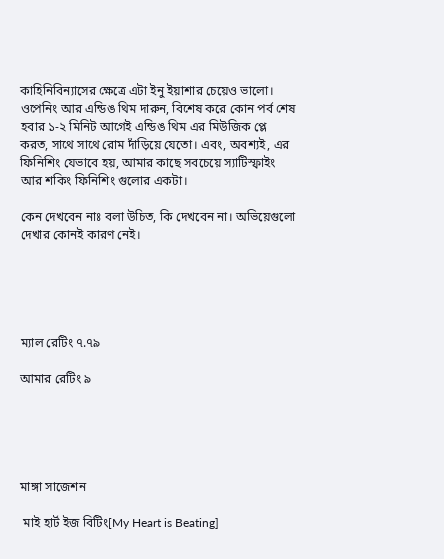কাহিনিবিন্যাসের ক্ষেত্রে এটা ইনু ইয়াশার চেয়েও ভালো। ওপেনিং আর এন্ডিঙ থিম দারুন, বিশেষ করে কোন পর্ব শেষ হবার ১-২ মিনিট আগেই এন্ডিঙ থিম এর মিউজিক প্লে করত, সাথে সাথে রোম দাঁড়িয়ে যেতো। এবং, অবশ্যই, এর ফিনিশিং যেভাবে হয়, আমার কাছে সবচেয়ে স্যাটিস্ফাইং আর শকিং ফিনিশিং গুলোর একটা।

কেন দেখবেন নাঃ বলা উচিত, কি দেখবেন না। অভিয়েগুলো দেখার কোনই কারণ নেই।





ম্যাল রেটিং ৭.৭৯

আমার রেটিং ৯





মাঙ্গা সাজেশন

 মাই হার্ট ইজ বিটিং[My Heart is Beating]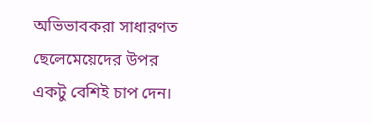অভিভাবকরা সাধারণত ছেলেমেয়েদের উপর একটু বেশিই চাপ দেন।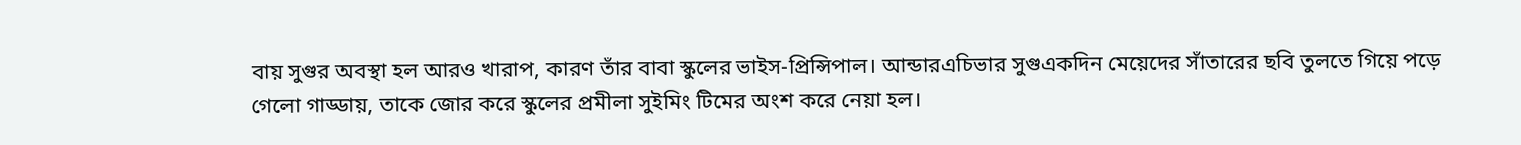বায় সুগুর অবস্থা হল আরও খারাপ, কারণ তাঁর বাবা স্কুলের ভাইস-প্রিন্সিপাল। আন্ডারএচিভার সুগুএকদিন মেয়েদের সাঁতারের ছবি তুলতে গিয়ে পড়ে গেলো গাড্ডায়, তাকে জোর করে স্কুলের প্রমীলা সুইমিং টিমের অংশ করে নেয়া হল।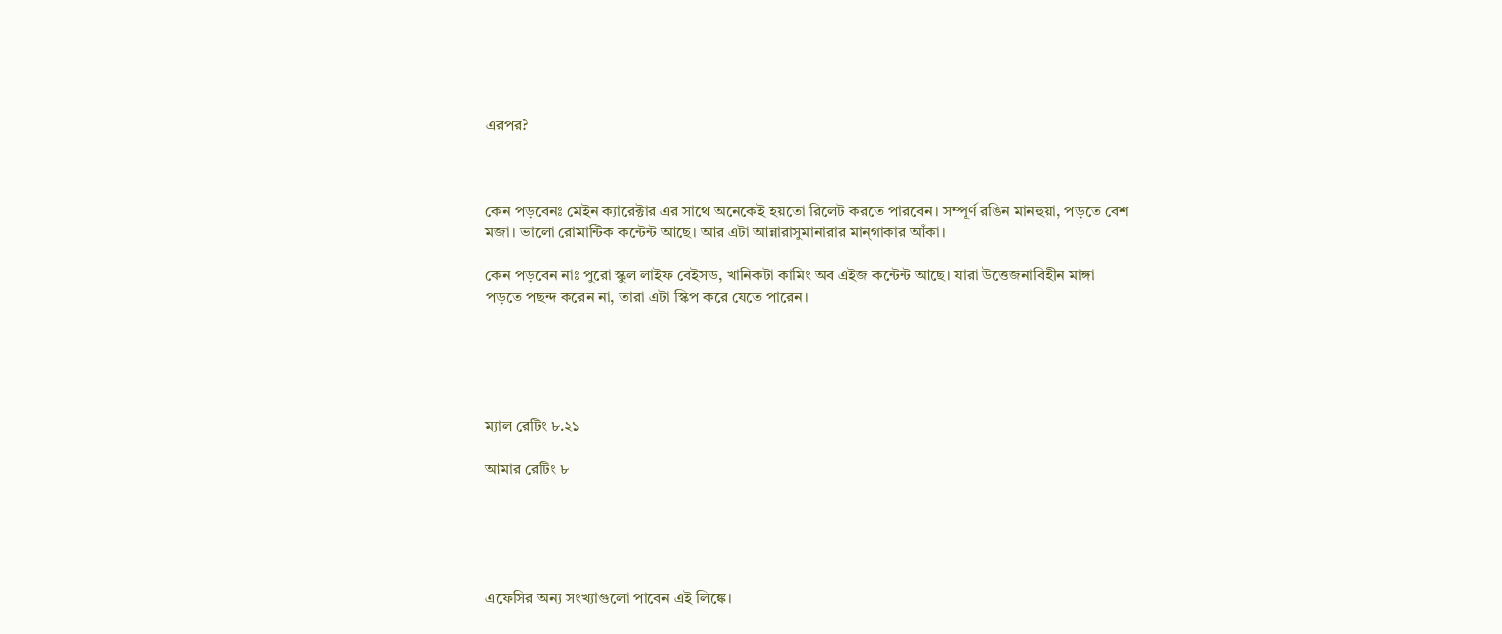এরপর?



কেন পড়বেনঃ মেইন ক্যারেক্টার এর সাথে অনেকেই হয়তো রিলেট করতে পারবেন। সম্পূর্ণ রঙিন মানহুয়া, পড়তে বেশ মজা। ভালো রোমান্টিক কন্টেন্ট আছে। আর এটা আন্নারাসুমানারার মান্গাকার আঁকা।

কেন পড়বেন নাঃ পুরো স্কুল লাইফ বেইসড, খানিকটা কামিং অব এইজ কন্টেন্ট আছে। যারা উত্তেজনাবিহীন মাঙ্গা পড়তে পছন্দ করেন না, তারা এটা স্কিপ করে যেতে পারেন।





ম্যাল রেটিং ৮.২১

আমার রেটিং ৮





এফেসির অন্য সংখ্যাগুলো পাবেন এই লিঙ্কে।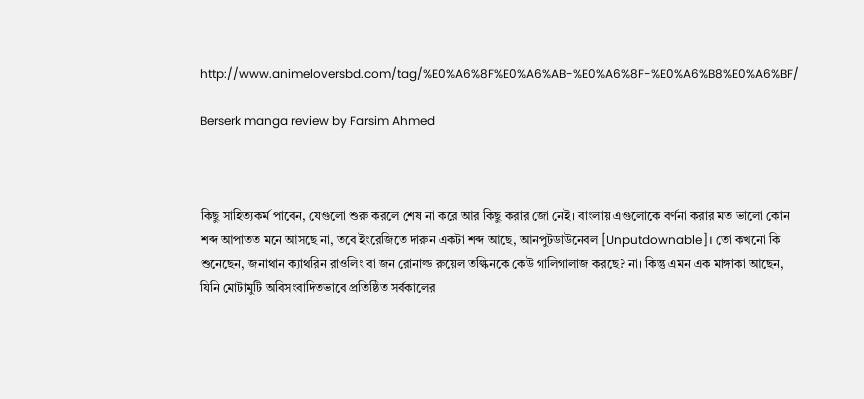http://www.animeloversbd.com/tag/%E0%A6%8F%E0%A6%AB-%E0%A6%8F-%E0%A6%B8%E0%A6%BF/

Berserk manga review by Farsim Ahmed



কিছু সাহিত্যকর্ম পাবেন, যেগুলো শুরু করলে শেষ না করে আর কিছু করার জো নেই। বাংলায় এগুলোকে বর্ণনা করার মত ভালো কোন শব্দ আপাতত মনে আসছে না, তবে ইংরেজিতে দারুন একটা শব্দ আছে, আনপুটডাউনেবল [Unputdownable]। তো কখনো কি শুনেছেন, জনাথান ক্যাথরিন রাওলিং বা জন রোনাল্ড রুয়েল তল্কিনকে কেউ গালিগালাজ করছে? না। কিন্তু এমন এক মাঙ্গাকা আছেন, যিনি মোটামুটি অবিসংবাদিতভাবে প্রতিষ্ঠিত সর্বকালের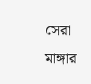সেরা মাঙ্গার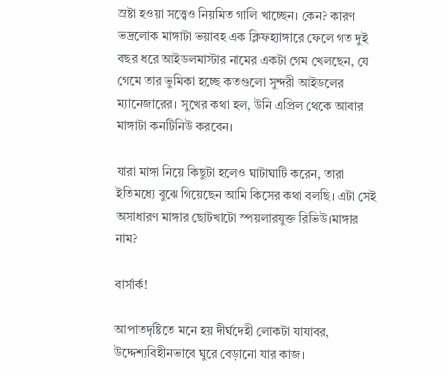স্রষ্টা হওয়া সত্ত্বেও নিয়মিত গালি খাচ্ছেন। কেন? কারণ ভদ্রলোক মাঙ্গাটা ভয়াবহ এক ক্লিফহ্যাঙ্গারে ফেলে গত দুই বছর ধরে আইডলমাস্টার নামের একটা গেম খেলছেন, যে গেমে তার ভুমিকা হচ্ছে কতগুলো সুন্দরী আইডলের ম্যানেজারের। সুখের কথা হল, উনি এপ্রিল থেকে আবার মাঙ্গাটা কনটিনিউ করবেন।

যারা মাঙ্গা নিয়ে কিছুটা হলেও ঘাটাঘাটি করেন, তারা ইতিমধ্যে বুঝে গিয়েছেন আমি কিসের কথা বলছি। এটা সেই অসাধারণ মাঙ্গার ছোটখাটো স্পয়লারযুক্ত রিভিউ।মাঙ্গার নাম?

বার্সার্ক!

আপাতদৃষ্টিতে মনে হয় দীর্ঘদেহী লোকটা যাযাবর, উদ্দেশ্যবিহীনভাবে ঘুরে বেড়ানো যার কাজ।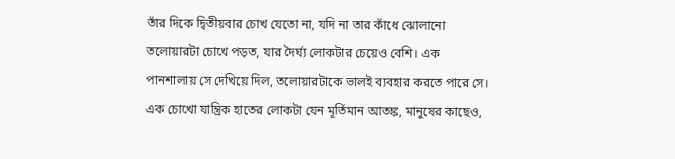তাঁর দিকে দ্বিতীয়বার চোখ যেতো না, যদি না তার কাঁধে ঝোলানো তলোয়ারটা চোখে পড়ত, যার দৈর্ঘ্য লোকটার চেয়েও বেশি। এক পানশালায় সে দেখিয়ে দিল, তলোয়ারটাকে ভালই ব্যবহার করতে পারে সে। এক চোখো যান্ত্রিক হাতের লোকটা যেন মূর্তিমান আতঙ্ক, মানুষের কাছেও,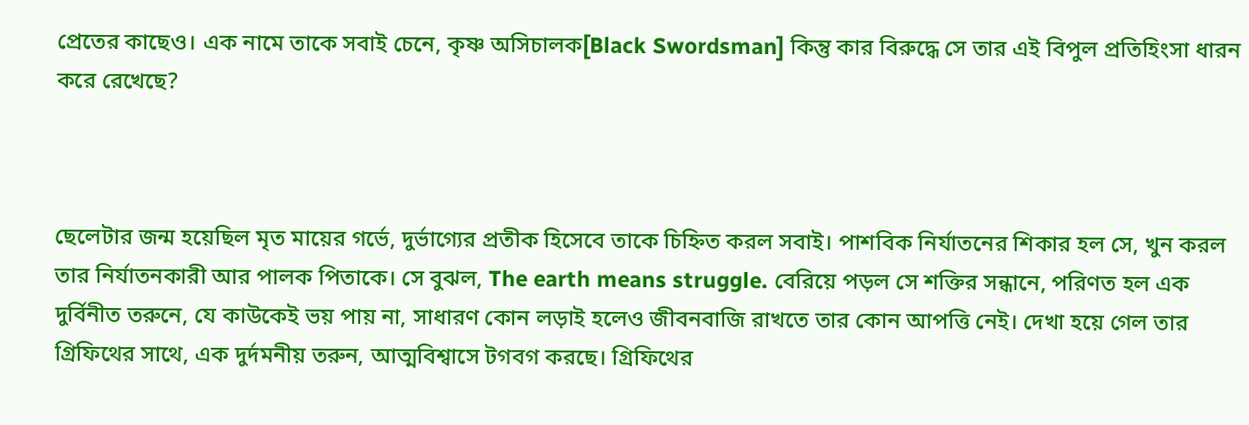প্রেতের কাছেও। এক নামে তাকে সবাই চেনে, কৃষ্ণ অসিচালক[Black Swordsman] কিন্তু কার বিরুদ্ধে সে তার এই বিপুল প্রতিহিংসা ধারন করে রেখেছে?



ছেলেটার জন্ম হয়েছিল মৃত মায়ের গর্ভে, দুর্ভাগ্যের প্রতীক হিসেবে তাকে চিহ্নিত করল সবাই। পাশবিক নির্যাতনের শিকার হল সে, খুন করল তার নির্যাতনকারী আর পালক পিতাকে। সে বুঝল, The earth means struggle. বেরিয়ে পড়ল সে শক্তির সন্ধানে, পরিণত হল এক দুর্বিনীত তরুনে, যে কাউকেই ভয় পায় না, সাধারণ কোন লড়াই হলেও জীবনবাজি রাখতে তার কোন আপত্তি নেই। দেখা হয়ে গেল তার গ্রিফিথের সাথে, এক দুর্দমনীয় তরুন, আত্মবিশ্বাসে টগবগ করছে। গ্রিফিথের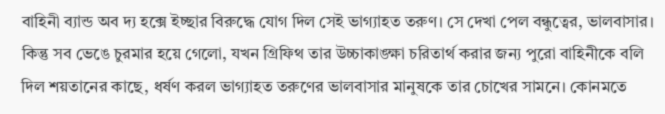বাহিনী ব্যান্ড অব দ্য হক্সে ইচ্ছার বিরুদ্ধে যোগ দিল সেই ভাগ্যাহত তরুণ। সে দেখা পেল বন্ধুত্বের, ভালবাসার। কিন্তু সব ভেঙে চুরমার হয়ে গেলো, যখন গ্রিফিথ তার উচ্চাকাঙ্ক্ষা চরিতার্থ করার জন্য পুরো বাহিনীকে বলি দিল শয়তানের কাছে, ধর্ষণ করল ভাগ্যাহত তরুণের ভালবাসার মানুষকে তার চোখের সামনে। কোনমতে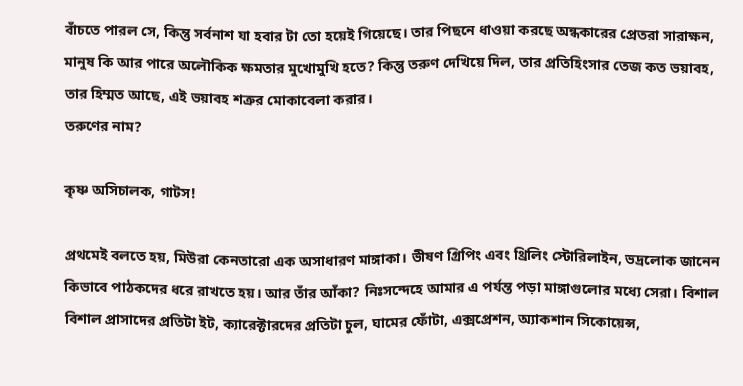বাঁচতে পারল সে, কিন্তু সর্বনাশ যা হবার টা তো হয়েই গিয়েছে। তার পিছনে ধাওয়া করছে অন্ধকারের প্রেতরা সারাক্ষন, মানুষ কি আর পারে অলৌকিক ক্ষমতার মুখোমুখি হতে? কিন্তু তরুণ দেখিয়ে দিল, তার প্রতিহিংসার তেজ কত ভয়াবহ, তার হিম্মত আছে, এই ভয়াবহ শত্রুর মোকাবেলা করার।
তরুণের নাম?

কৃষ্ণ অসিচালক, গাটস!

প্রথমেই বলতে হয়, মিউরা কেনতারো এক অসাধারণ মাঙ্গাকা। ভীষণ গ্রিপিং এবং থ্রিলিং স্টোরিলাইন, ভদ্রলোক জানেন কিভাবে পাঠকদের ধরে রাখতে হয়। আর তাঁর আঁকা? নিঃসন্দেহে আমার এ পর্যন্ত পড়া মাঙ্গাগুলোর মধ্যে সেরা। বিশাল বিশাল প্রাসাদের প্রতিটা ইট, ক্যারেক্টারদের প্রতিটা চুল, ঘামের ফোঁটা, এক্সপ্রেশন, অ্যাকশান সিকোয়েন্স,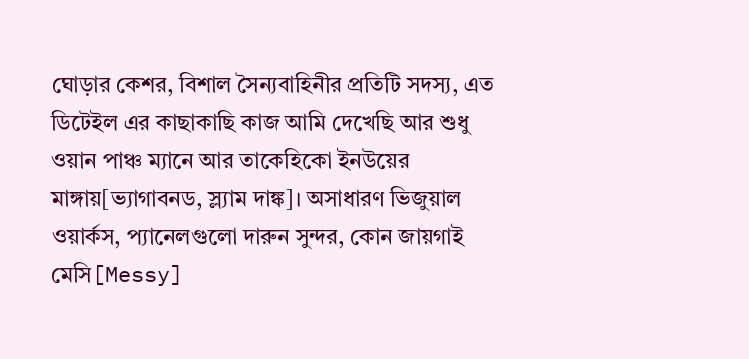ঘোড়ার কেশর, বিশাল সৈন্যবাহিনীর প্রতিটি সদস্য, এত ডিটেইল এর কাছাকাছি কাজ আমি দেখেছি আর শুধু ওয়ান পাঞ্চ ম্যানে আর তাকেহিকো ইনউয়ের মাঙ্গায়[ভ্যাগাবনড, স্ল্যাম দাঙ্ক]। অসাধারণ ভিজুয়াল ওয়ার্কস, প্যানেলগুলো দারুন সুন্দর, কোন জায়গাই মেসি[Messy]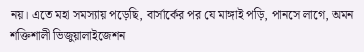নয়। এতে মহা সমস্যায় পড়েছি, বার্সার্কের পর যে মাঙ্গাই পড়ি, পানসে লাগে, অমন শক্তিশালী ভিজুয়ালাইজেশন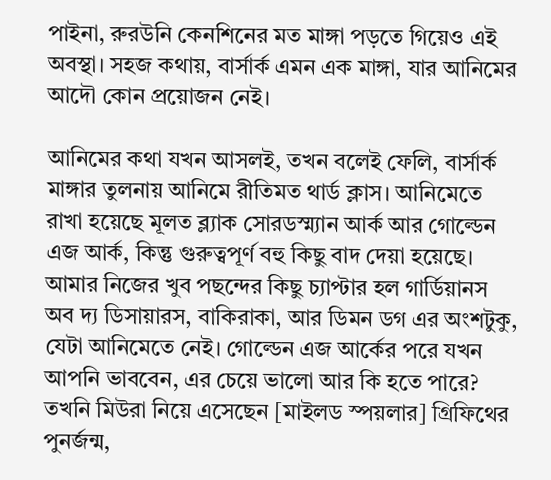পাইনা, রুরউনি কেনশিনের মত মাঙ্গা পড়তে গিয়েও এই অবস্থা। সহজ কথায়, বার্সার্ক এমন এক মাঙ্গা, যার আনিমের আদৌ কোন প্রয়োজন নেই।

আনিমের কথা যখন আসলই, তখন বলেই ফেলি, বার্সার্ক মাঙ্গার তুলনায় আনিমে রীতিমত থার্ড ক্লাস। আনিমেতে রাখা হয়েছে মূলত ব্ল্যাক সোরডস্ম্যান আর্ক আর গোল্ডেন এজ আর্ক, কিন্তু গুরুত্বপূর্ণ বহু কিছু বাদ দেয়া হয়েছে। আমার নিজের খুব পছন্দের কিছু চ্যাপ্টার হল গার্ডিয়ানস অব দ্য ডিসায়ারস, বাকিরাকা, আর ডিমন ডগ এর অংশটুকু, যেটা আনিমেতে নেই। গোল্ডেন এজ আর্কের পরে যখন আপনি ভাববেন, এর চেয়ে ভালো আর কি হতে পারে? তখনি মিউরা নিয়ে এসেছেন [মাইলড স্পয়লার] গ্রিফিথের পুনর্জন্ম,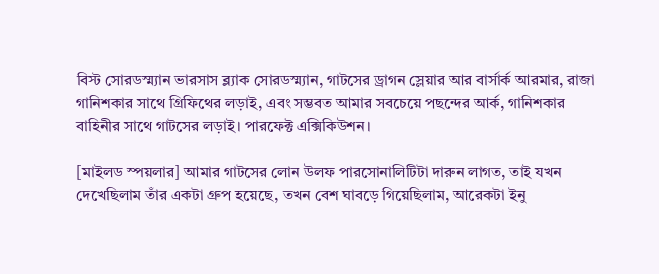বিস্ট সোরডস্ম্যান ভারসাস ব্ল্যাক সোরডস্ম্যান, গাটসের ড্রাগন স্লেয়ার আর বার্সার্ক আরমার, রাজা গানিশকার সাথে গ্রিফিথের লড়াই, এবং সম্ভবত আমার সবচেয়ে পছন্দের আর্ক, গানিশকার বাহিনীর সাথে গাটসের লড়াই। পারফেক্ট এক্সিকিউশন।

[মাইলড স্পয়লার] আমার গাটসের লোন উলফ পারসোনালিটিটা দারুন লাগত, তাই যখন দেখেছিলাম তাঁর একটা গ্রুপ হয়েছে, তখন বেশ ঘাবড়ে গিয়েছিলাম, আরেকটা ইনু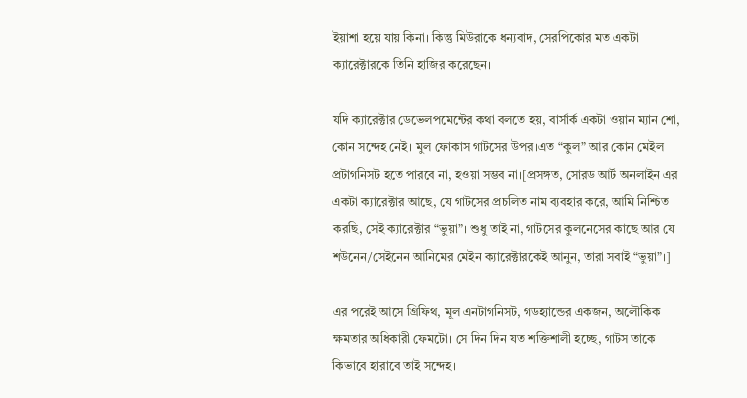ইয়াশা হয়ে যায় কিনা। কিন্তু মিউরাকে ধন্যবাদ, সেরপিকোর মত একটা ক্যারেক্টারকে তিনি হাজির করেছেন।

যদি ক্যারেক্টার ডেভেলপমেন্টের কথা বলতে হয়, বার্সার্ক একটা ওয়ান ম্যান শো, কোন সন্দেহ নেই। মুল ফোকাস গাটসের উপর।এত “কুল” আর কোন মেইল প্রটাগনিসট হতে পারবে না, হওয়া সম্ভব না।[প্রসঙ্গত, সোরড আর্ট অনলাইন এর একটা ক্যারেক্টার আছে, যে গাটসের প্রচলিত নাম ব্যবহার করে, আমি নিশ্চিত করছি, সেই ক্যারেক্টার “ভুয়া”। শুধু তাই না, গাটসের কুলনেসের কাছে আর যে শউনেন/সেইনেন আনিমের মেইন ক্যারেক্টারকেই আনুন, তারা সবাই “ভুয়া”।]

এর পরেই আসে গ্রিফিথ, মূল এনটাগনিসট, গডহ্যান্ডের একজন, অলৌকিক ক্ষমতার অধিকারী ফেমটো। সে দিন দিন যত শক্তিশালী হচ্ছে, গাটস তাকে কিভাবে হারাবে তাই সন্দেহ।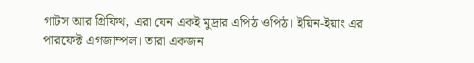গাটস আর গ্রিফিথ, এরা যেন একই মুদ্রার এপিঠ ওপিঠ। ইয়িন-ইয়াং এর পারফেক্ট এগজাম্পল। তারা একজন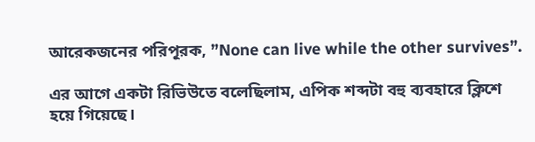আরেকজনের পরিপূরক, ”None can live while the other survives”.

এর আগে একটা রিভিউতে বলেছিলাম, এপিক শব্দটা বহু ব্যবহারে ক্লিশে হয়ে গিয়েছে।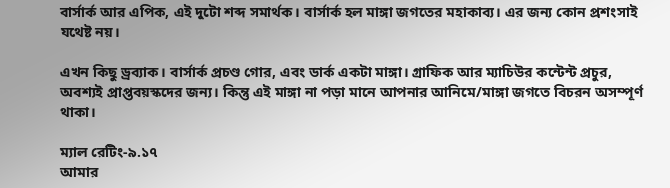বার্সার্ক আর এপিক, এই দুটো শব্দ সমার্থক। বার্সার্ক হল মাঙ্গা জগতের মহাকাব্য। এর জন্য কোন প্রশংসাই যথেষ্ট নয়।

এখন কিছু ড্রব্যাক। বার্সার্ক প্রচণ্ড গোর, এবং ডার্ক একটা মাঙ্গা। গ্রাফিক আর ম্যাচিউর কন্টেন্ট প্রচুর, অবশ্যই প্রাপ্তবয়স্কদের জন্য। কিন্তু এই মাঙ্গা না পড়া মানে আপনার আনিমে/মাঙ্গা জগতে বিচরন অসম্পূর্ণ থাকা।

ম্যাল রেটিং-৯.১৭
আমার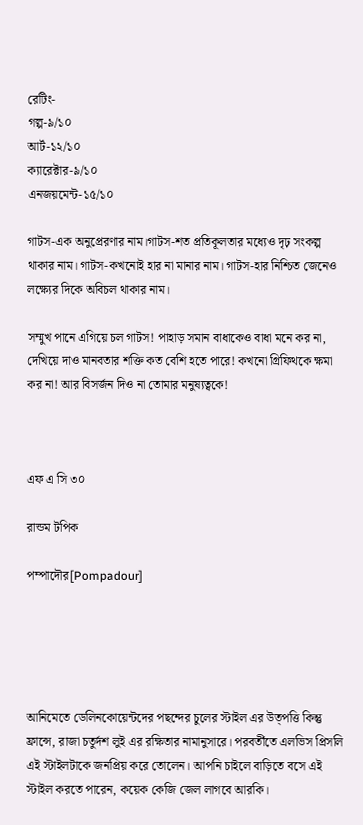রেটিং-
গল্প-৯/১০
আর্ট-১২/১০
ক্যারেক্টার-৯/১০
এনজয়মেন্ট-১৫/১০

গাটস-এক অনুপ্রেরণার নাম।গাটস-শত প্রতিকূলতার মধ্যেও দৃঢ় সংকল্প থাকার নাম। গাটস-কখনোই হার না মানার নাম। গাটস-হার নিশ্চিত জেনেও লক্ষ্যের দিকে অবিচল থাকার নাম।

সম্মুখ পানে এগিয়ে চল গাটস! পাহাড় সমান বাধাকেও বাধা মনে কর না, দেখিয়ে দাও মানবতার শক্তি কত বেশি হতে পারে! কখনো গ্রিফিথকে ক্ষমা কর না! আর বিসর্জন দিও না তোমার মনুষ্যত্বকে!



এফ এ সি ৩০

রান্ডম টপিক

পম্পাদৌর[Pompadour]





আনিমেতে ডেলিনকোয়েন্টদের পছন্দের চুলের স্টাইল এর উত্পত্তি কিন্তু ফ্রান্সে, রাজা চতুর্দশ লুই এর রক্ষিতার নামানুসারে। পরবর্তীতে এলভিস প্রিসলি এই স্টাইলটাকে জনপ্রিয় করে তোলেন। আপনি চাইলে বাড়িতে বসে এই স্টাইল করতে পারেন, কয়েক কেজি জেল লাগবে আরকি।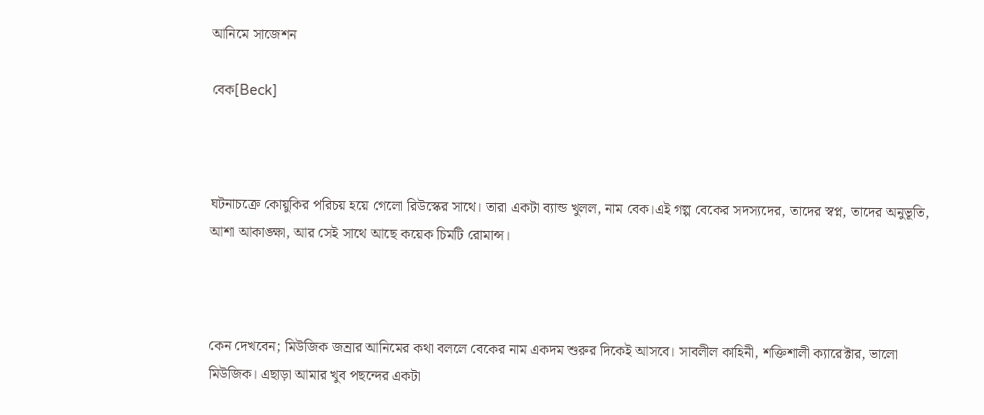আনিমে সাজেশন

বেক[Beck]



ঘটনাচক্রে কোয়ুকির পরিচয় হয়ে গেলো রিউস্কের সাথে। তারা একটা ব্যান্ড খুলল, নাম বেক।এই গল্প বেকের সদস্যদের, তাদের স্বপ্ন, তাদের অনুভূতি, আশা আকাঙ্ক্ষা, আর সেই সাথে আছে কয়েক চিমটি রোমান্স।



কেন দেখবেন; মিউজিক জন্রার আনিমের কথা বললে বেকের নাম একদম শুরুর দিকেই আসবে। সাবলীল কাহিনী, শক্তিশালী ক্যারেক্টার, ভালো মিউজিক। এছাড়া আমার খুব পছন্দের একটা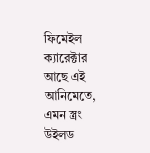ফিমেইল ক্যারেক্টার আছে এই আনিমেতে, এমন স্ত্রং উইলড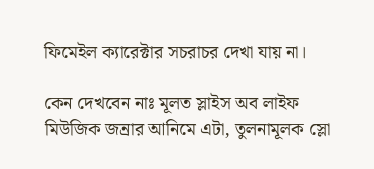ফিমেইল ক্যারেক্টার সচরাচর দেখা যায় না।

কেন দেখবেন নাঃ মূলত স্লাইস অব লাইফ মিউজিক জন্রার আনিমে এটা, তুলনামূলক স্লো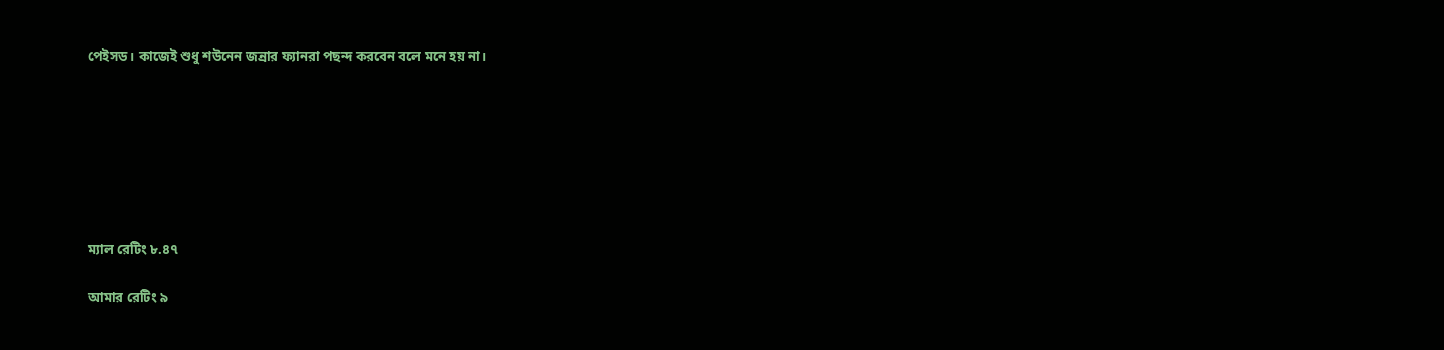পেইসড। কাজেই শুধু শউনেন জন্রার ফ্যানরা পছন্দ করবেন বলে মনে হয় না।







ম্যাল রেটিং ৮.৪৭

আমার রেটিং ৯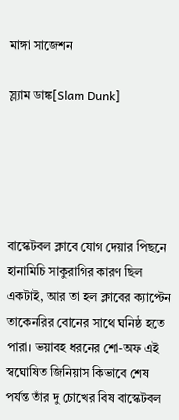মাঙ্গা সাজেশন

স্ল্যাম ডাঙ্ক[Slam Dunk]





বাস্কেটবল ক্লাবে যোগ দেয়ার পিছনে হানামিচি সাকুরাগির কারণ ছিল একটাই, আর তা হল ক্লাবের ক্যাপ্টেন তাকেনরির বোনের সাথে ঘনিষ্ঠ হতে পারা। ভয়াবহ ধরনের শো-অফ এই স্বঘোষিত জিনিয়াস কিভাবে শেষ পর্যন্ত তাঁর দু চোখের বিষ বাস্কেটবল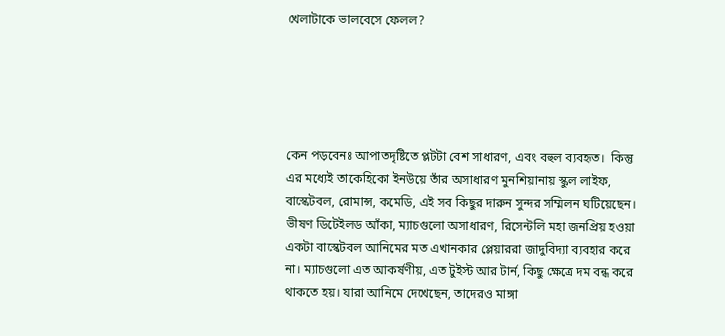খেলাটাকে ভালবেসে ফেলল?





কেন পড়বেনঃ আপাতদৃষ্টিতে প্লটটা বেশ সাধারণ, এবং বহুল ব্যবহৃত।  কিন্তু এর মধ্যেই তাকেহিকো ইনউয়ে তাঁর অসাধারণ মুনশিয়ানায় স্কুল লাইফ, বাস্কেটবল, রোমান্স, কমেডি, এই সব কিছুর দারুন সুন্দর সম্মিলন ঘটিয়েছেন। ভীষণ ডিটেইলড আঁকা, ম্যাচগুলো অসাধারণ, রিসেন্টলি মহা জনপ্রিয় হওয়া একটা বাস্কেটবল আনিমের মত এখানকার প্লেয়াররা জাদুবিদ্যা ব্যবহার করে না। ম্যাচগুলো এত আকর্ষণীয়, এত টুইস্ট আর টার্ন, কিছু ক্ষেত্রে দম বন্ধ করে থাকতে হয়। যারা আনিমে দেখেছেন, তাদেরও মাঙ্গা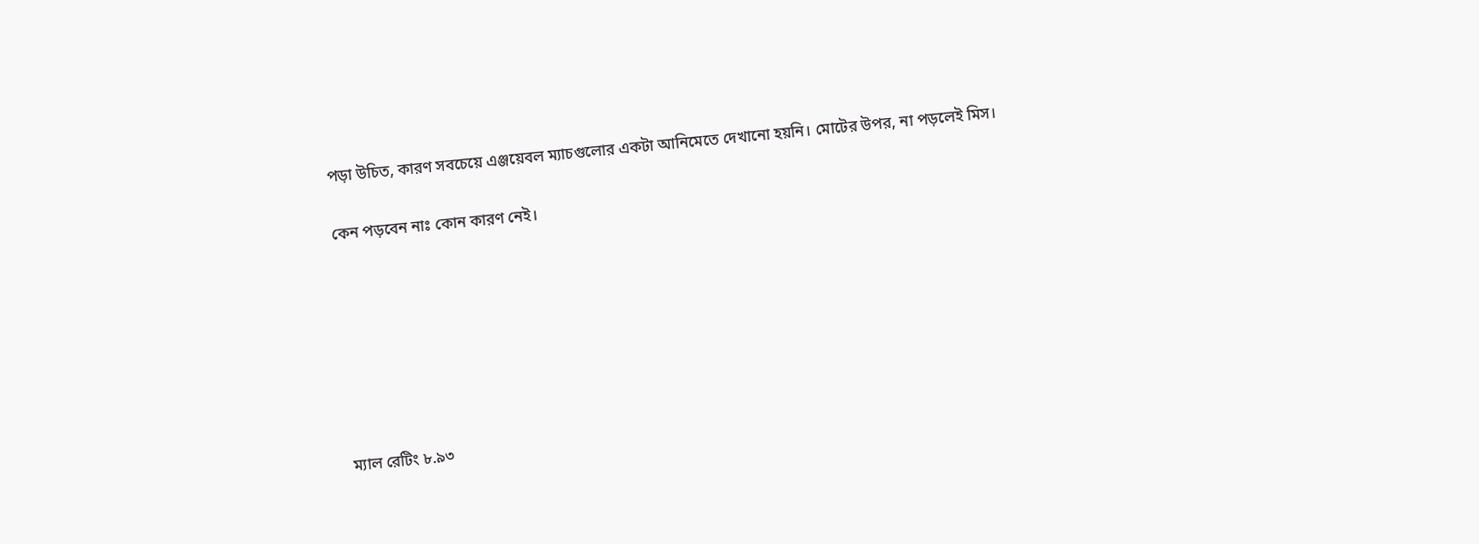পড়া উচিত, কারণ সবচেয়ে এঞ্জয়েবল ম্যাচগুলোর একটা আনিমেতে দেখানো হয়নি। মোটের উপর, না পড়লেই মিস।

কেন পড়বেন নাঃ কোন কারণ নেই।







ম্যাল রেটিং ৮.৯৩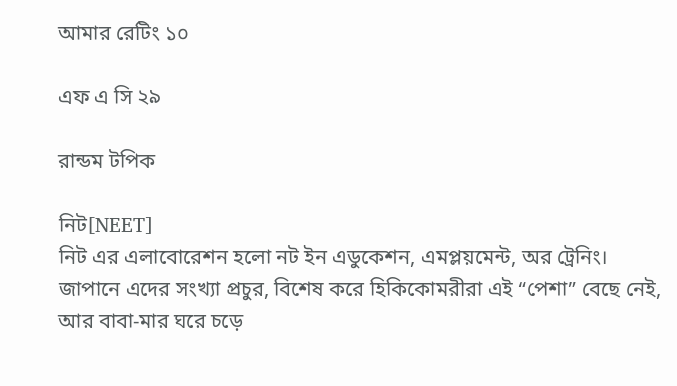আমার রেটিং ১০

এফ এ সি ২৯

রান্ডম টপিক

নিট[NEET]
নিট এর এলাবোরেশন হলো নট ইন এডুকেশন, এমপ্লয়মেন্ট, অর ট্রেনিং। জাপানে এদের সংখ্যা প্রচুর, বিশেষ করে হিকিকোমরীরা এই “পেশা” বেছে নেই, আর বাবা-মার ঘরে চড়ে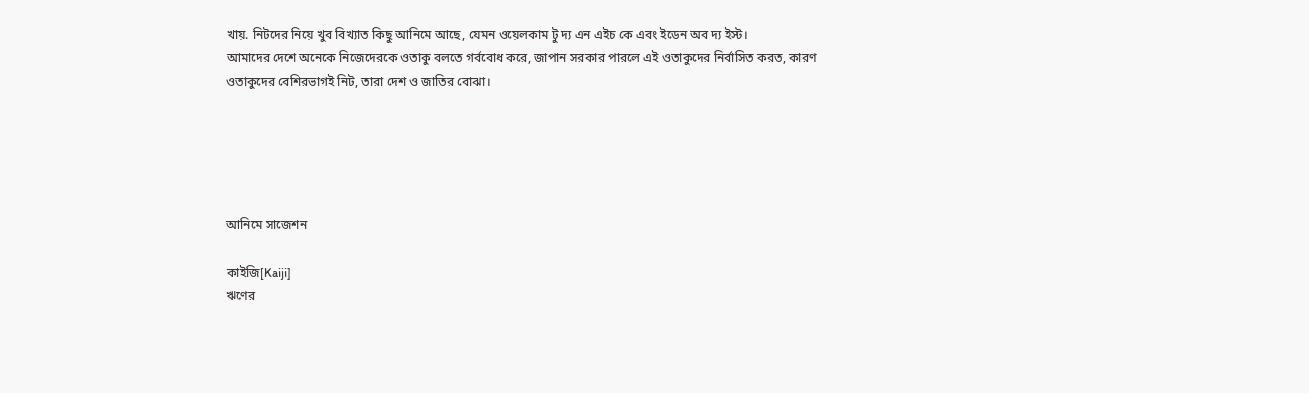খায়. নিটদের নিয়ে খুব বিখ্যাত কিছু আনিমে আছে, যেমন ওয়েলকাম টু দ্য এন এইচ কে এবং ইডেন অব দ্য ইস্ট।
আমাদের দেশে অনেকে নিজেদেরকে ওতাকু বলতে গর্ববোধ করে, জাপান সরকার পারলে এই ওতাকুদের নির্বাসিত করত, কারণ ওতাকুদের বেশিরভাগই নিট, তারা দেশ ও জাতির বোঝা।





আনিমে সাজেশন

কাইজি[Kaiji]
ঋণের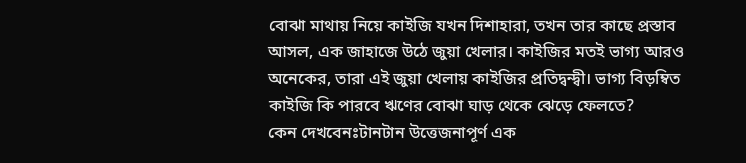বোঝা মাথায় নিয়ে কাইজি যখন দিশাহারা, তখন তার কাছে প্রস্তাব আসল, এক জাহাজে উঠে জুয়া খেলার। কাইজির মতই ভাগ্য আরও অনেকের, তারা এই জুয়া খেলায় কাইজির প্রতিদ্বন্দ্বী। ভাগ্য বিড়ম্বিত কাইজি কি পারবে ঋণের বোঝা ঘাড় থেকে ঝেড়ে ফেলতে?
কেন দেখবেনঃটানটান উত্তেজনাপূর্ণ এক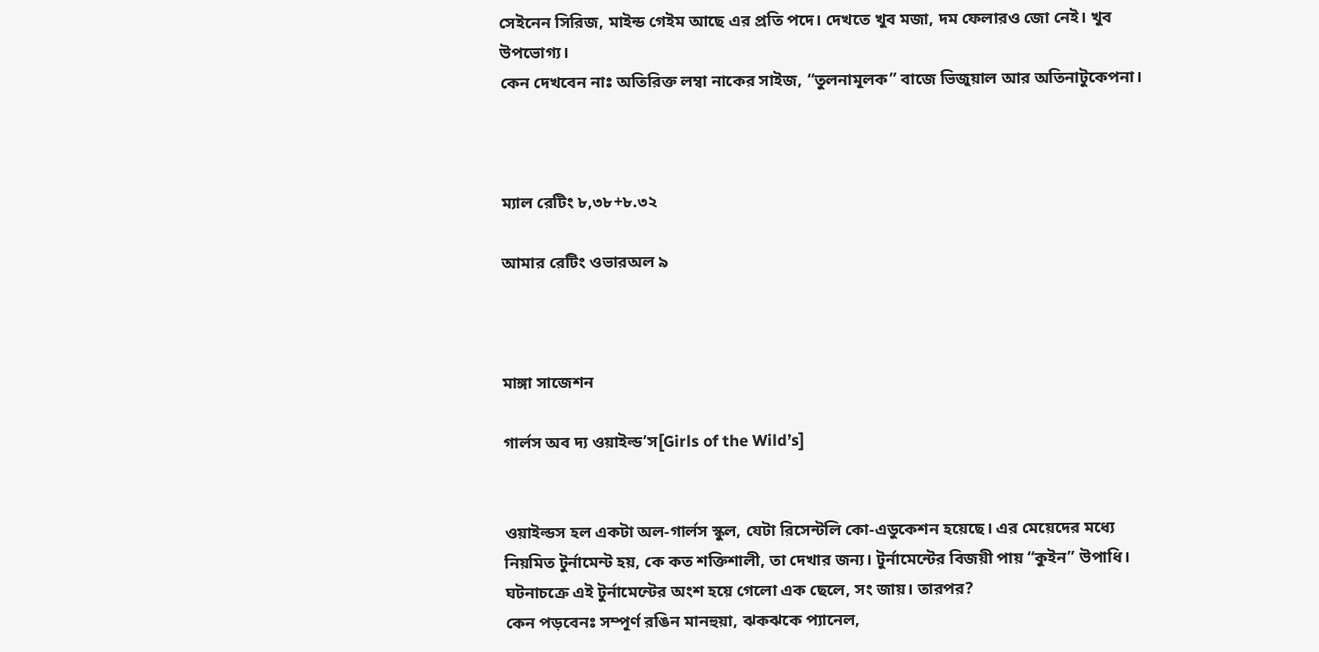সেইনেন সিরিজ, মাইন্ড গেইম আছে এর প্রতি পদে। দেখতে খুব মজা, দম ফেলারও জো নেই। খুব উপভোগ্য।
কেন দেখবেন নাঃ অতিরিক্ত লম্বা নাকের সাইজ, “তুলনামূলক” বাজে ভিজুয়াল আর অতিনাটুকেপনা।



ম্যাল রেটিং ৮,৩৮+৮.৩২

আমার রেটিং ওভারঅল ৯



মাঙ্গা সাজেশন

গার্লস অব দ্য ওয়াইল্ড’স[Girls of the Wild’s]


ওয়াইল্ডস হল একটা অল-গার্লস স্কুল, যেটা রিসেন্টলি কো-এডুকেশন হয়েছে। এর মেয়েদের মধ্যে নিয়মিত টুর্নামেন্ট হয়, কে কত শক্তিশালী, তা দেখার জন্য। টুর্নামেন্টের বিজয়ী পায় “কুইন” উপাধি। ঘটনাচক্রে এই টুর্নামেন্টের অংশ হয়ে গেলো এক ছেলে, সং জায়। তারপর?
কেন পড়বেনঃ সম্পূর্ণ রঙিন মানহুয়া, ঝকঝকে প্যানেল,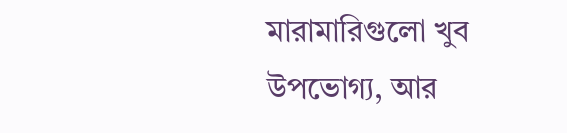মারামারিগুলো খুব উপভোগ্য, আর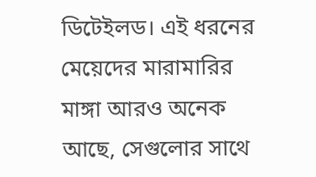ডিটেইলড। এই ধরনের মেয়েদের মারামারির মাঙ্গা আরও অনেক আছে, সেগুলোর সাথে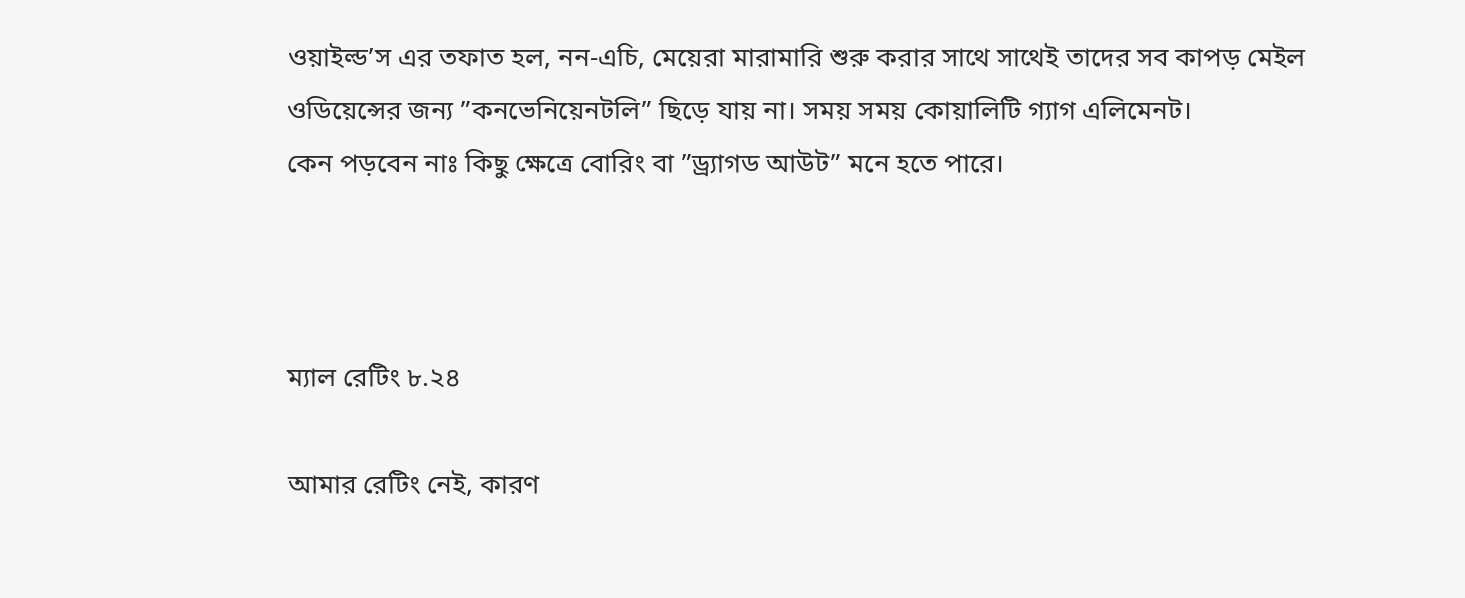ওয়াইল্ড’স এর তফাত হল, নন-এচি, মেয়েরা মারামারি শুরু করার সাথে সাথেই তাদের সব কাপড় মেইল ওডিয়েন্সের জন্য ”কনভেনিয়েনটলি” ছিড়ে যায় না। সময় সময় কোয়ালিটি গ্যাগ এলিমেনট।
কেন পড়বেন নাঃ কিছু ক্ষেত্রে বোরিং বা ”ড্র্যাগড আউট” মনে হতে পারে।



ম্যাল রেটিং ৮.২৪

আমার রেটিং নেই, কারণ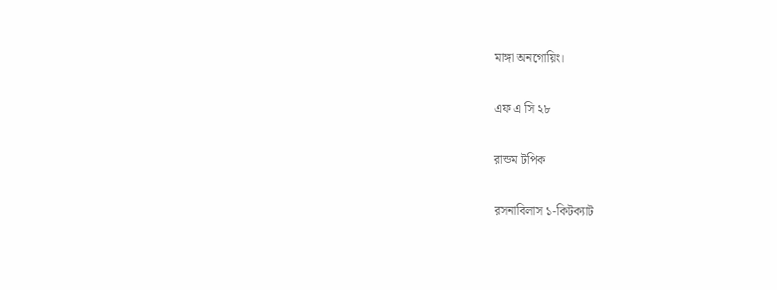মাঙ্গা অনগোয়িং।

এফ এ সি ২৮

রান্ডম টপিক

রসনাবিলাস ১-কিটক্যাট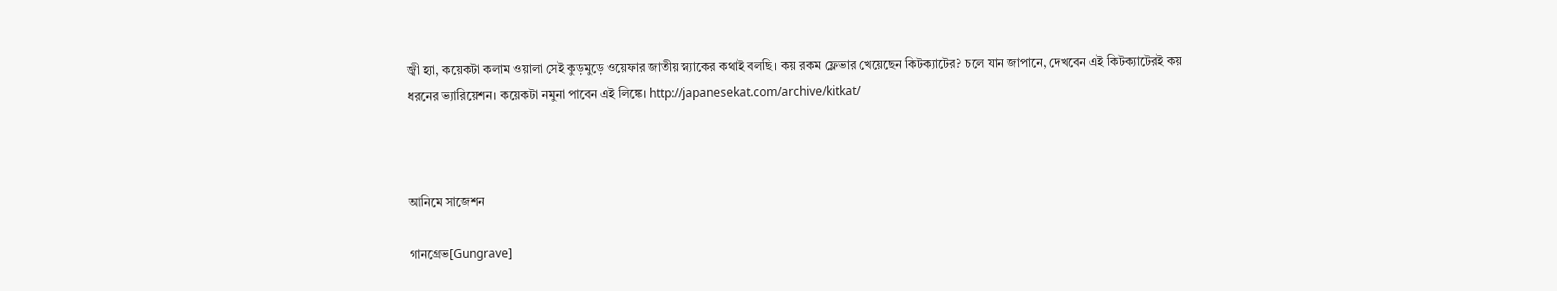জ্বী হ্যা, কয়েকটা কলাম ওয়ালা সেই কুড়মুড়ে ওয়েফার জাতীয় স্ন্যাকের কথাই বলছি। কয় রকম ফ্লেভার খেয়েছেন কিটক্যাটের? চলে যান জাপানে, দেখবেন এই কিটক্যাটেরই কয় ধরনের ভ্যারিয়েশন। কয়েকটা নমুনা পাবেন এই লিঙ্কে। http://japanesekat.com/archive/kitkat/



আনিমে সাজেশন

গানগ্রেভ[Gungrave]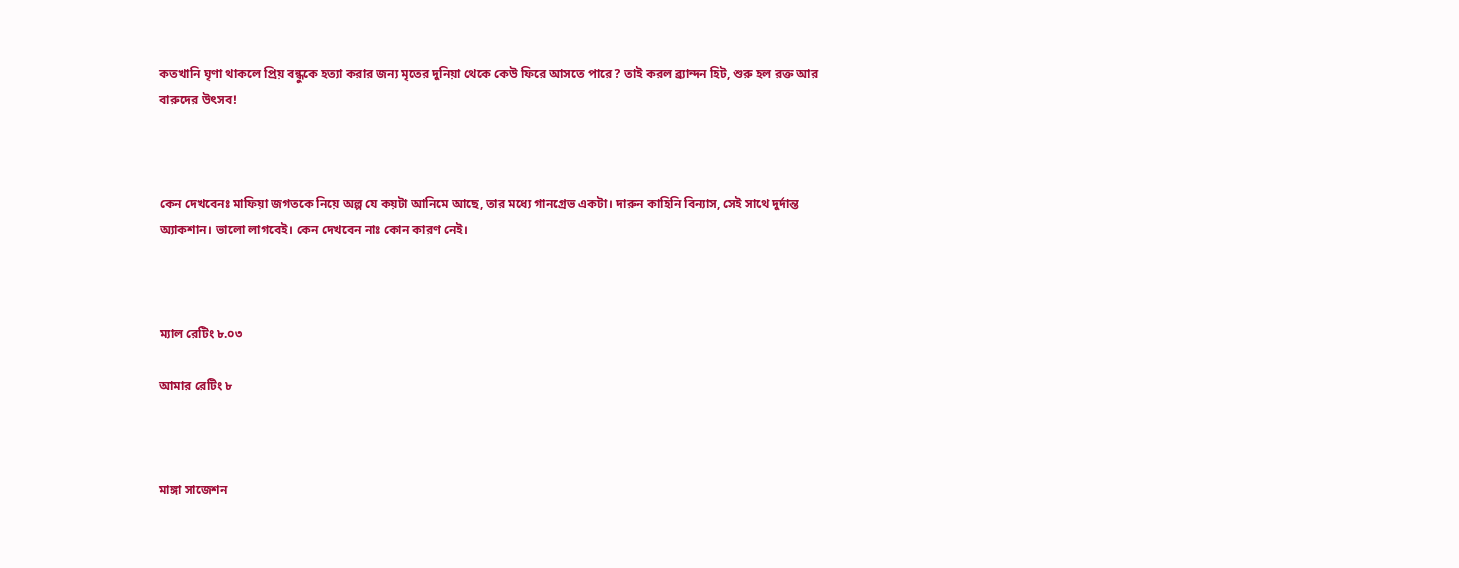কতখানি ঘৃণা থাকলে প্রিয় বন্ধুকে হত্যা করার জন্য মৃতের দুনিয়া থেকে কেউ ফিরে আসতে পারে? তাই করল ব্র্যান্দন হিট, শুরু হল রক্ত আর বারুদের উৎসব!



কেন দেখবেনঃ মাফিয়া জগতকে নিয়ে অল্প যে কয়টা আনিমে আছে, তার মধ্যে গানগ্রেভ একটা। দারুন কাহিনি বিন্যাস, সেই সাথে দুর্দান্ত অ্যাকশান। ভালো লাগবেই। কেন দেখবেন নাঃ কোন কারণ নেই।



ম্যাল রেটিং ৮.০৩

আমার রেটিং ৮



মাঙ্গা সাজেশন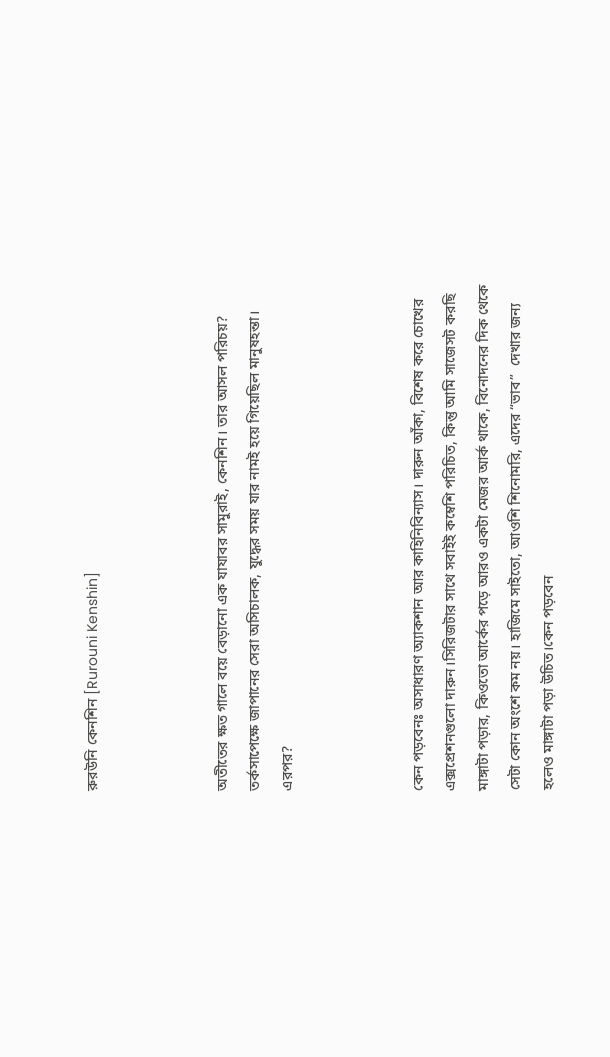রুরউনি কেনশিন [Rurouni Kenshin]



অতীতের ক্ষত গালে বয়ে বেড়ানো এক যাযাবর সামুরাই, কেনশিন। তার আসল পরিচয়? তর্কসাপেক্ষে জাপানের সেরা অসিচালক, যুদ্ধের সময় যার নামই হয়ে গিয়েছিল মানুষহন্তা। এরপর?



কেন পড়বেনঃ অসাধারণ অ্যাকশান আর কাহিনিবিন্যাস। দারুন আঁকা, বিশেষ করে চোখের এক্সপ্রেশনগুলো দারুন।সিরিজটার সাথে সবাইই কম্বেশি পরিচিত, কিন্তু আমি সাজেসট করছি মাঙ্গাটা পড়ার, কিওতো আর্কের পড়ে আরও একটা মেজর আর্ক থাকে, বিনোদনের দিক থেকে সেটা কোন অংশে কম নয়। হাজিমে সাইতো, আওশি শিনোমরি, এদের “ভাব”  দেখার জন্য হলেও মাঙ্গাটা পড়া উচিত।কেন পড়বেন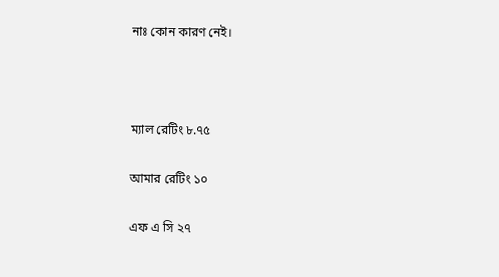নাঃ কোন কারণ নেই।



ম্যাল রেটিং ৮.৭৫

আমার রেটিং ১০

এফ এ সি ২৭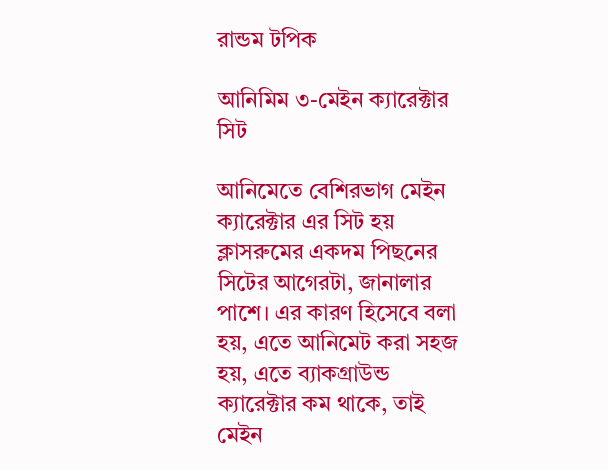রান্ডম টপিক

আনিমিম ৩-মেইন ক্যারেক্টার সিট

আনিমেতে বেশিরভাগ মেইন ক্যারেক্টার এর সিট হয় ক্লাসরুমের একদম পিছনের সিটের আগেরটা, জানালার পাশে। এর কারণ হিসেবে বলা হয়, এতে আনিমেট করা সহজ হয়, এতে ব্যাকগ্রাউন্ড ক্যারেক্টার কম থাকে, তাই মেইন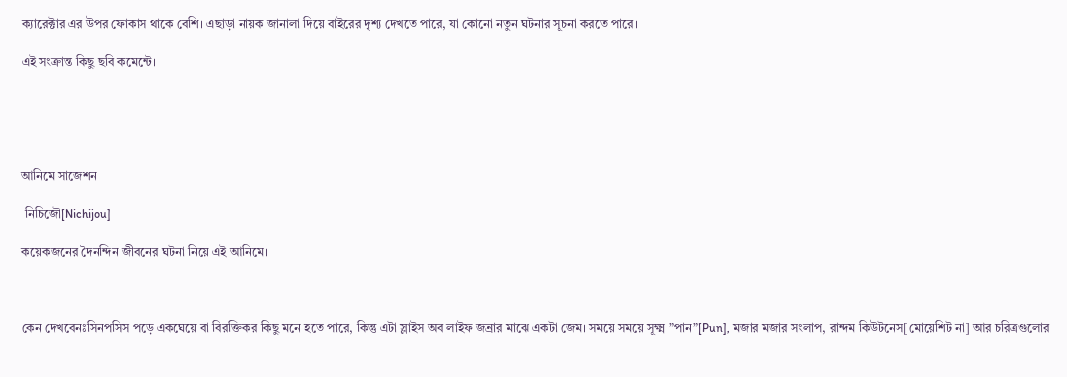ক্যারেক্টার এর উপর ফোকাস থাকে বেশি। এছাড়া নায়ক জানালা দিয়ে বাইরের দৃশ্য দেখতে পারে, যা কোনো নতুন ঘটনার সূচনা করতে পারে।

এই সংক্রান্ত কিছু ছবি কমেন্টে।





আনিমে সাজেশন

 নিচিজৌ[Nichijou]

কয়েকজনের দৈনন্দিন জীবনের ঘটনা নিয়ে এই আনিমে।



কেন দেখবেনঃসিনপসিস পড়ে একঘেয়ে বা বিরক্তিকর কিছু মনে হতে পারে, কিন্তু এটা স্লাইস অব লাইফ জন্রার মাঝে একটা জেম। সময়ে সময়ে সূক্ষ্ম ”পান”[Pun], মজার মজার সংলাপ, রান্দম কিউটনেস[মোয়েশিট না] আর চরিত্রগুলোর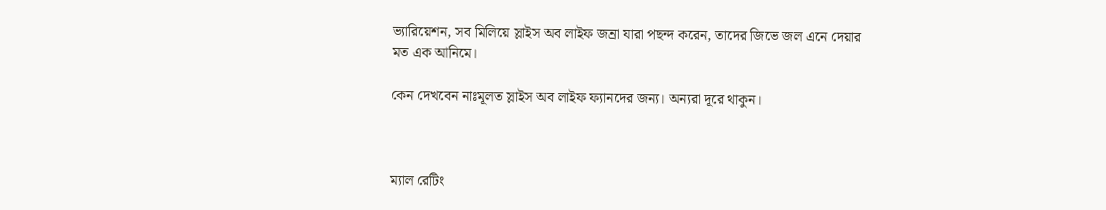ভ্যারিয়েশন, সব মিলিয়ে স্লাইস অব লাইফ জন্রা যারা পছন্দ করেন, তাদের জিভে জল এনে দেয়ার মত এক আনিমে।

কেন দেখবেন নাঃমূলত স্লাইস অব লাইফ ফ্যানদের জন্য। অন্যরা দূরে থাকুন।



ম্যাল রেটিং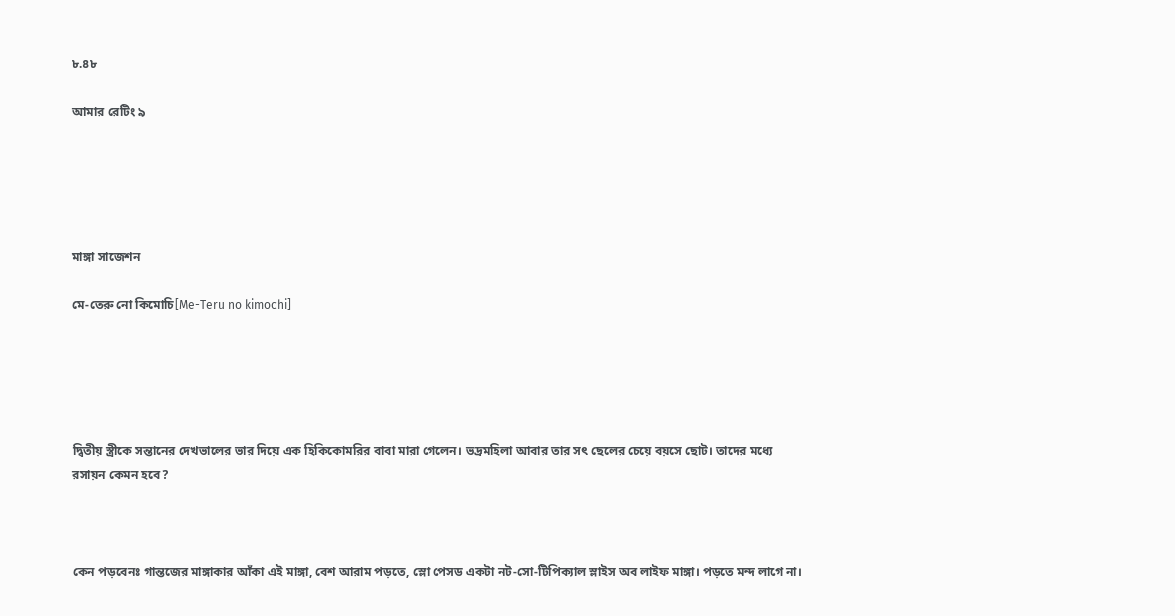৮.৪৮

আমার রেটিং ৯





মাঙ্গা সাজেশন

মে-তেরু নো কিমোচি[Me-Teru no kimochi]





দ্বিতীয় স্ত্রীকে সন্তানের দেখভালের ভার দিয়ে এক হিকিকোমরির বাবা মারা গেলেন। ভদ্রমহিলা আবার তার সৎ ছেলের চেয়ে বয়সে ছোট। তাদের মধ্যে রসায়ন কেমন হবে?



কেন পড়বেনঃ গান্তজের মাঙ্গাকার আঁকা এই মাঙ্গা, বেশ আরাম পড়তে, স্লো পেসড একটা নট-সো-টিপিক্যাল স্লাইস অব লাইফ মাঙ্গা। পড়তে মন্দ লাগে না।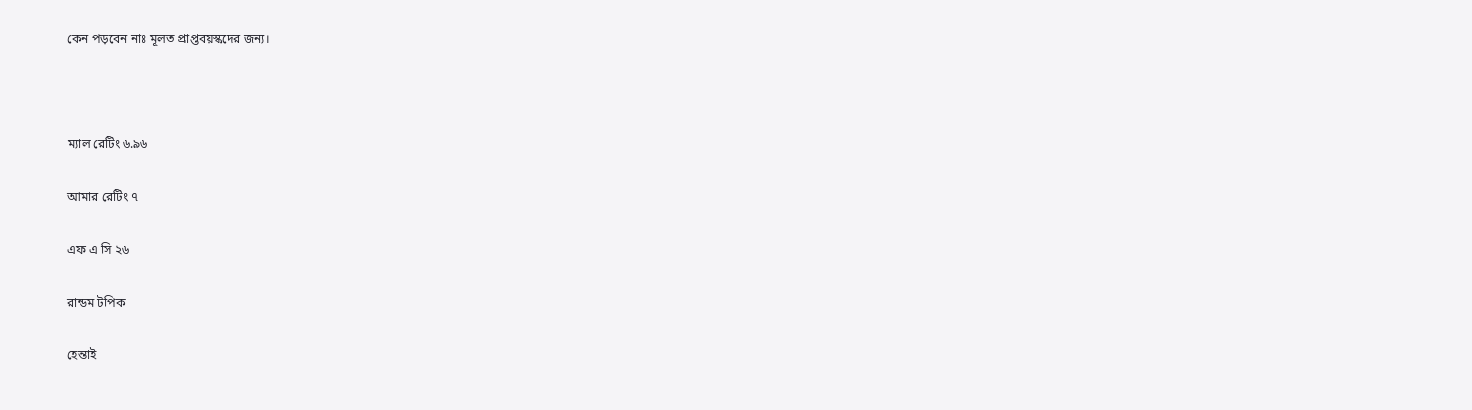কেন পড়বেন নাঃ মূলত প্রাপ্তবয়স্কদের জন্য।



ম্যাল রেটিং ৬.৯৬

আমার রেটিং ৭

এফ এ সি ২৬

রান্ডম টপিক

হেন্তাই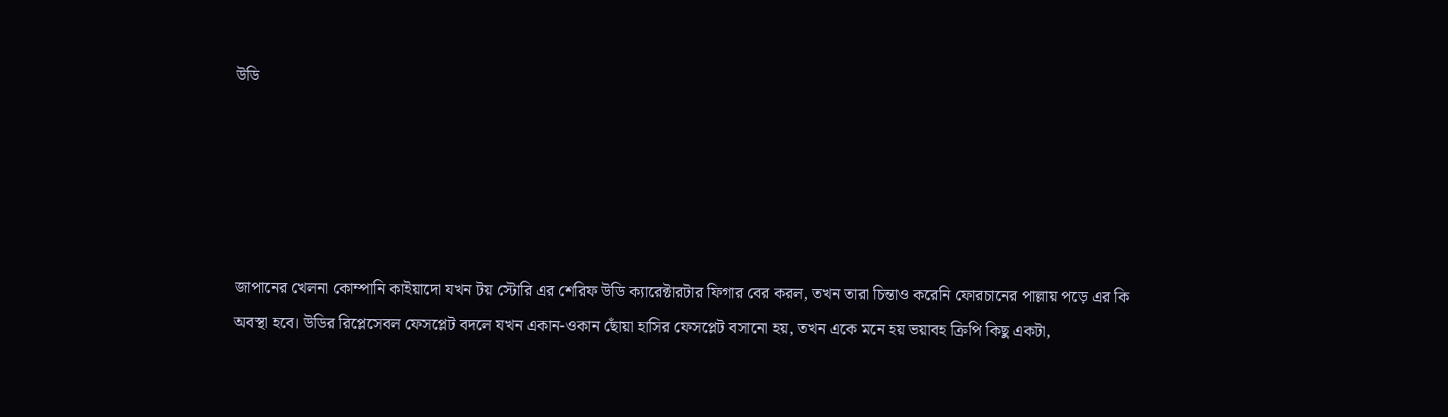উডি





জাপানের খেলনা কোম্পানি কাইয়াদো যখন টয় স্টোরি এর শেরিফ উডি ক্যারেক্টারটার ফিগার বের করল, তখন তারা চিন্তাও করেনি ফোরচানের পাল্লায় পড়ে এর কি অবস্থা হবে। উডির রিপ্লেসেবল ফেসপ্লেট বদলে যখন একান-ওকান ছোঁয়া হাসির ফেসপ্লেট বসানো হয়, তখন একে মনে হয় ভয়াবহ ক্রিপি কিছু একটা,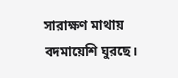সারাক্ষণ মাথায় বদমায়েশি ঘুরছে।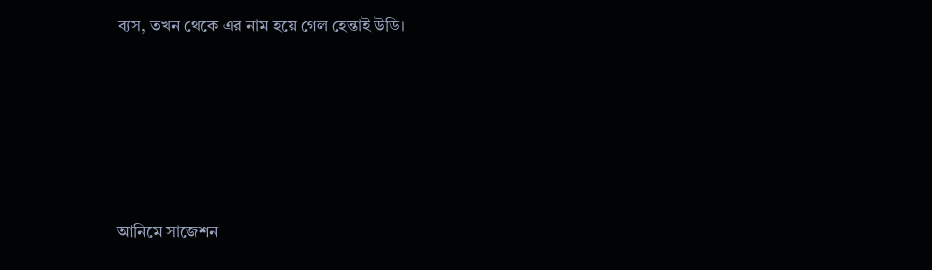ব্যস, তখন থেকে এর নাম হয়ে গেল হেন্তাই উডি।







আনিমে সাজেশন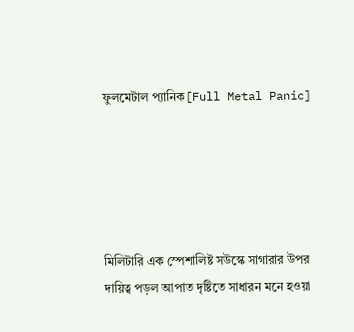ফুলমেটাল প্যানিক[Full Metal Panic]





মিলিটারি এক স্পেশালিষ্ট সউস্কে সাগারার উপর দায়িত্ব পড়ল আপাত দৃষ্টিতে সাধারন মনে হওয়া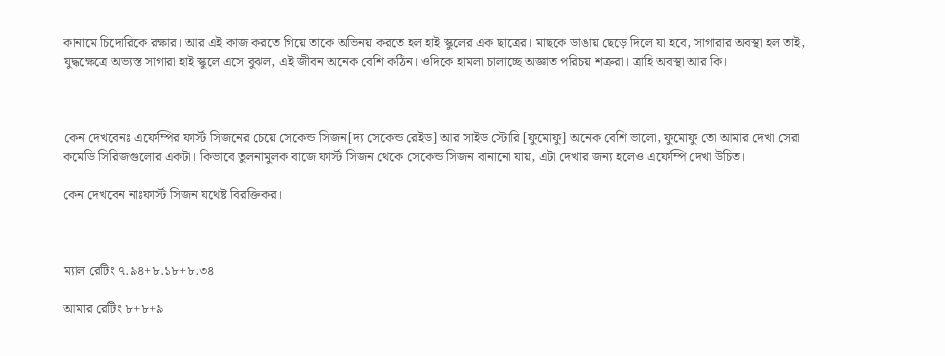কানামে চিদোরিকে রক্ষার। আর এই কাজ করতে গিয়ে তাকে অভিনয় করতে হল হাই স্কুলের এক ছাত্রের। মাছকে ডাঙায় ছেড়ে দিলে যা হবে, সাগারার অবস্থা হল তাই, যুদ্ধক্ষেত্রে অভ্যস্ত সাগারা হাই স্কুলে এসে বুঝল, এই জীবন অনেক বেশি কঠিন। ওদিকে হামলা চালাচ্ছে অজ্ঞাত পরিচয় শত্রুরা। ত্রাহি অবস্থা আর কি।



কেন দেখবেনঃ এফেম্পির ফার্স্ট সিজনের চেয়ে সেকেন্ড সিজন[দ্য সেকেন্ড রেইড] আর সাইড স্টোরি [ফুমোফু] অনেক বেশি ভালো, ফুমোফু তো আমার দেখা সেরা কমেডি সিরিজগুলোর একটা। কিভাবে তুলনামুলক বাজে ফার্স্ট সিজন থেকে সেকেন্ড সিজন বানানো যায়, এটা দেখার জন্য হলেও এফেম্পি দেখা উচিত।

কেন দেখবেন নাঃফার্স্ট সিজন যথেষ্ট বিরক্তিকর।



ম্যাল রেটিং ৭.৯৪+৮.১৮+৮.৩৪

আমার রেটিং ৮+৮+৯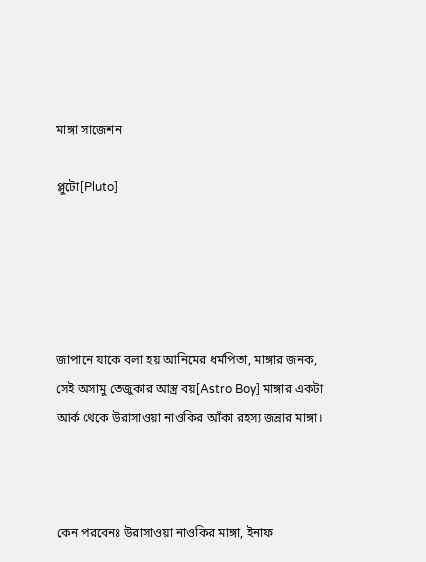মাঙ্গা সাজেশন

প্লুটো[Pluto]





জাপানে যাকে বলা হয় আনিমের ধর্মপিতা, মাঙ্গার জনক, সেই অসামু তেজুকার আস্ত্র বয়[Astro Boy] মাঙ্গার একটা আর্ক থেকে উরাসাওয়া নাওকির আঁকা রহস্য জন্রার মাঙ্গা।



কেন পরবেনঃ উরাসাওয়া নাওকির মাঙ্গা, ইনাফ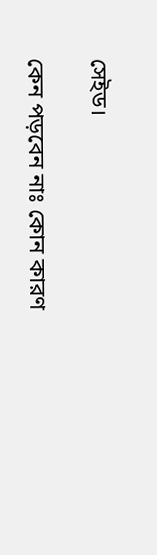সেইড।

কেন পড়বেন নাঃ কোন কারণ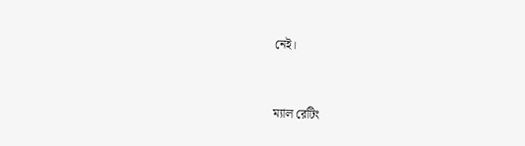নেই।



ম্যাল রেটিং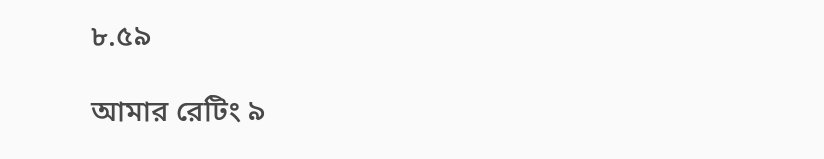৮.৫৯

আমার রেটিং ৯